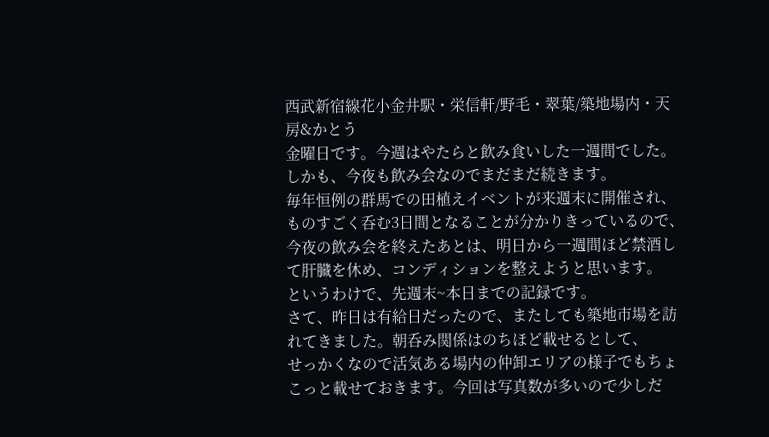西武新宿線花小金井駅・栄信軒/野毛・翠葉/築地場内・天房&かとう
金曜日です。今週はやたらと飲み食いした一週間でした。しかも、今夜も飲み会なのでまだまだ続きます。
毎年恒例の群馬での田植えイベントが来週末に開催され、ものすごく呑む3日間となることが分かりきっているので、
今夜の飲み会を終えたあとは、明日から一週間ほど禁酒して肝臓を休め、コンディションを整えようと思います。
というわけで、先週末~本日までの記録です。
さて、昨日は有給日だったので、またしても築地市場を訪れてきました。朝呑み関係はのちほど載せるとして、
せっかくなので活気ある場内の仲卸エリアの様子でもちょこっと載せておきます。今回は写真数が多いので少しだ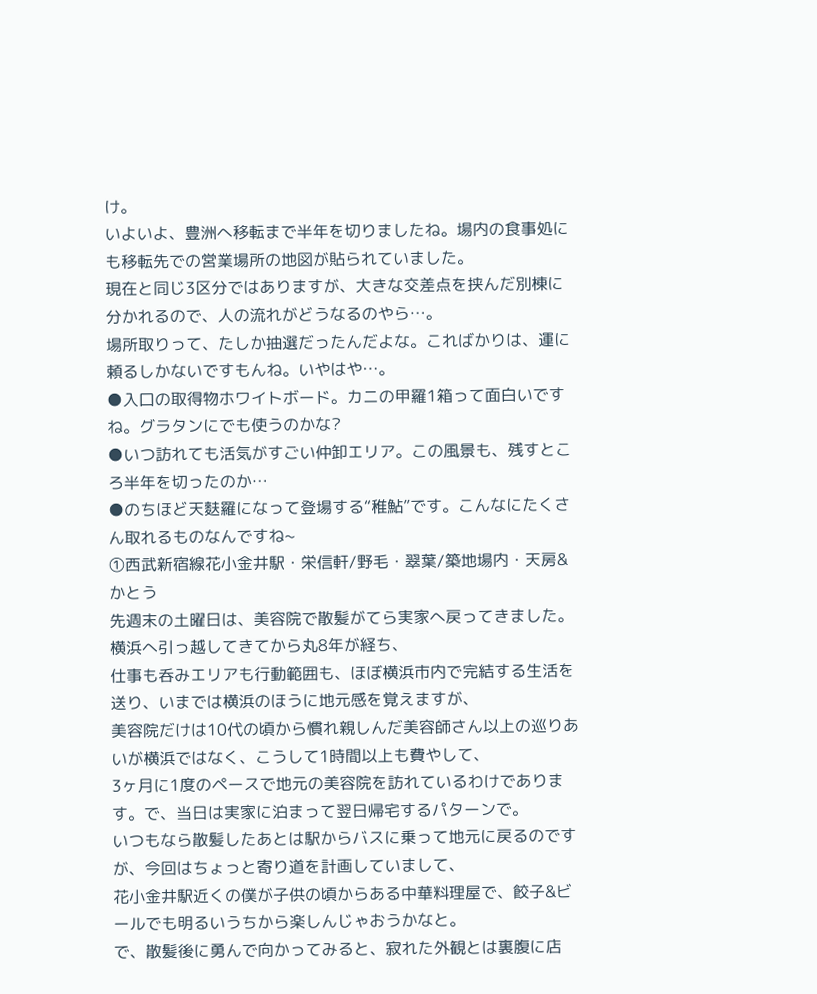け。
いよいよ、豊洲へ移転まで半年を切りましたね。場内の食事処にも移転先での営業場所の地図が貼られていました。
現在と同じ3区分ではありますが、大きな交差点を挟んだ別棟に分かれるので、人の流れがどうなるのやら…。
場所取りって、たしか抽選だったんだよな。こればかりは、運に頼るしかないですもんね。いやはや…。
●入口の取得物ホワイトボード。カニの甲羅1箱って面白いですね。グラタンにでも使うのかな?
●いつ訪れても活気がすごい仲卸エリア。この風景も、残すところ半年を切ったのか…
●のちほど天麩羅になって登場する“稚鮎”です。こんなにたくさん取れるものなんですね~
①西武新宿線花小金井駅・栄信軒/野毛・翠葉/築地場内・天房&かとう
先週末の土曜日は、美容院で散髪がてら実家へ戻ってきました。横浜へ引っ越してきてから丸8年が経ち、
仕事も呑みエリアも行動範囲も、ほぼ横浜市内で完結する生活を送り、いまでは横浜のほうに地元感を覚えますが、
美容院だけは10代の頃から慣れ親しんだ美容師さん以上の巡りあいが横浜ではなく、こうして1時間以上も費やして、
3ヶ月に1度のペースで地元の美容院を訪れているわけであります。で、当日は実家に泊まって翌日帰宅するパターンで。
いつもなら散髪したあとは駅からバスに乗って地元に戻るのですが、今回はちょっと寄り道を計画していまして、
花小金井駅近くの僕が子供の頃からある中華料理屋で、餃子&ビールでも明るいうちから楽しんじゃおうかなと。
で、散髪後に勇んで向かってみると、寂れた外観とは裏腹に店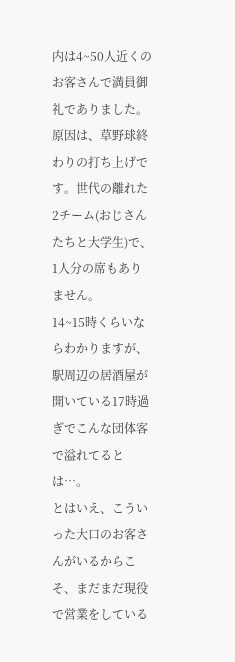内は4~50人近くのお客さんで満員御礼でありました。
原因は、草野球終わりの打ち上げです。世代の離れた2チーム(おじさんたちと大学生)で、1人分の席もありません。
14~15時くらいならわかりますが、駅周辺の居酒屋が開いている17時過ぎでこんな団体客で溢れてるとは…。
とはいえ、こういった大口のお客さんがいるからこそ、まだまだ現役で営業をしている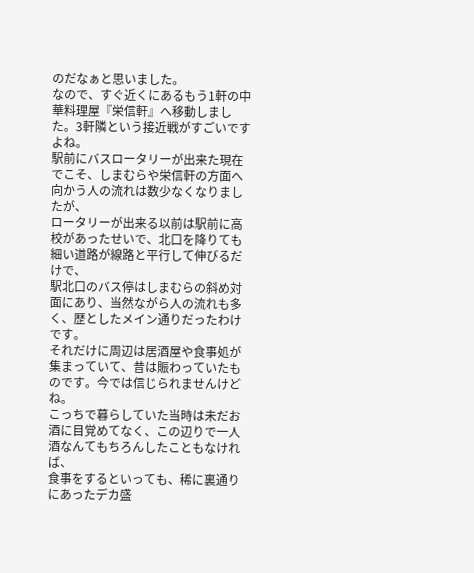のだなぁと思いました。
なので、すぐ近くにあるもう1軒の中華料理屋『栄信軒』へ移動しました。3軒隣という接近戦がすごいですよね。
駅前にバスロータリーが出来た現在でこそ、しまむらや栄信軒の方面へ向かう人の流れは数少なくなりましたが、
ロータリーが出来る以前は駅前に高校があったせいで、北口を降りても細い道路が線路と平行して伸びるだけで、
駅北口のバス停はしまむらの斜め対面にあり、当然ながら人の流れも多く、歴としたメイン通りだったわけです。
それだけに周辺は居酒屋や食事処が集まっていて、昔は賑わっていたものです。今では信じられませんけどね。
こっちで暮らしていた当時は未だお酒に目覚めてなく、この辺りで一人酒なんてもちろんしたこともなければ、
食事をするといっても、稀に裏通りにあったデカ盛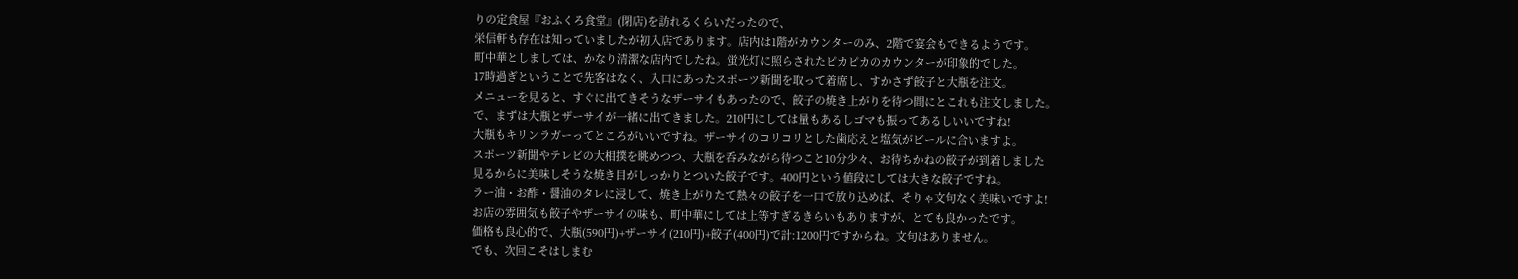りの定食屋『おふくろ食堂』(閉店)を訪れるくらいだったので、
栄信軒も存在は知っていましたが初入店であります。店内は1階がカウンターのみ、2階で宴会もできるようです。
町中華としましては、かなり清潔な店内でしたね。蛍光灯に照らされたピカピカのカウンターが印象的でした。
17時過ぎということで先客はなく、入口にあったスポーツ新聞を取って着席し、すかさず餃子と大瓶を注文。
メニューを見ると、すぐに出てきそうなザーサイもあったので、餃子の焼き上がりを待つ間にとこれも注文しました。
で、まずは大瓶とザーサイが一緒に出てきました。210円にしては量もあるしゴマも振ってあるしいいですね!
大瓶もキリンラガーってところがいいですね。ザーサイのコリコリとした歯応えと塩気がビールに合いますよ。
スポーツ新聞やテレビの大相撲を眺めつつ、大瓶を呑みながら待つこと10分少々、お待ちかねの餃子が到着しました
見るからに美味しそうな焼き目がしっかりとついた餃子です。400円という値段にしては大きな餃子ですね。
ラー油・お酢・醤油のタレに浸して、焼き上がりたて熱々の餃子を一口で放り込めば、そりゃ文句なく美味いですよ!
お店の雰囲気も餃子やザーサイの味も、町中華にしては上等すぎるきらいもありますが、とても良かったです。
価格も良心的で、大瓶(590円)+ザーサイ(210円)+餃子(400円)で計:1200円ですからね。文句はありません。
でも、次回こそはしまむ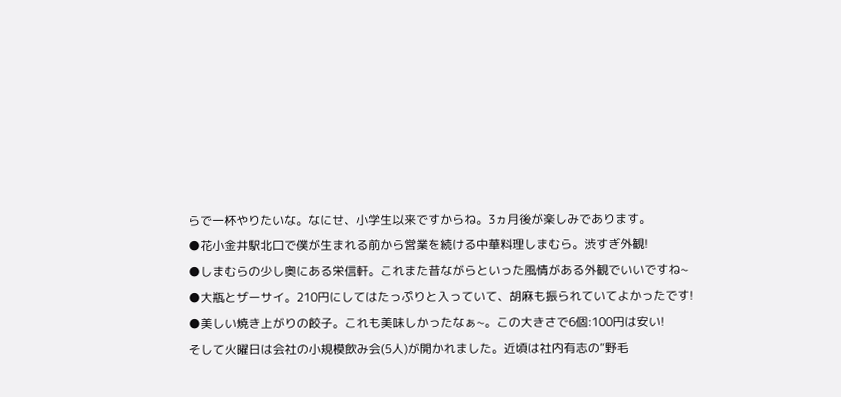らで一杯やりたいな。なにせ、小学生以来ですからね。3ヵ月後が楽しみであります。
●花小金井駅北口で僕が生まれる前から営業を続ける中華料理しまむら。渋すぎ外観!
●しまむらの少し奥にある栄信軒。これまた昔ながらといった風情がある外観でいいですね~
●大瓶とザーサイ。210円にしてはたっぷりと入っていて、胡麻も振られていてよかったです!
●美しい焼き上がりの餃子。これも美味しかったなぁ~。この大きさで6個:100円は安い!
そして火曜日は会社の小規模飲み会(5人)が開かれました。近頃は社内有志の“野毛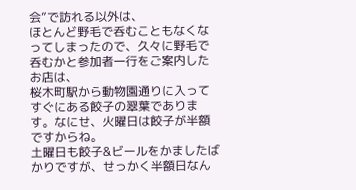会”で訪れる以外は、
ほとんど野毛で呑むこともなくなってしまったので、久々に野毛で呑むかと参加者一行をご案内したお店は、
桜木町駅から動物園通りに入ってすぐにある餃子の翠葉であります。なにせ、火曜日は餃子が半額ですからね。
土曜日も餃子&ビールをかましたばかりですが、せっかく半額日なん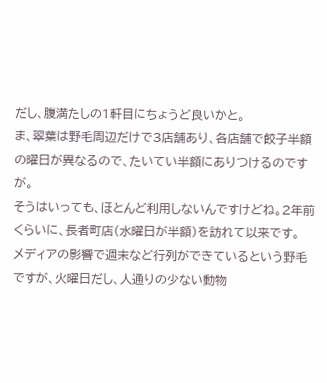だし、腹満たしの1軒目にちょうど良いかと。
ま、翠葉は野毛周辺だけで3店舗あり、各店舗で餃子半額の曜日が異なるので、たいてい半額にありつけるのですが。
そうはいっても、ほとんど利用しないんですけどね。2年前くらいに、長者町店(水曜日が半額)を訪れて以来です。
メディアの影響で週末など行列ができているという野毛ですが、火曜日だし、人通りの少ない動物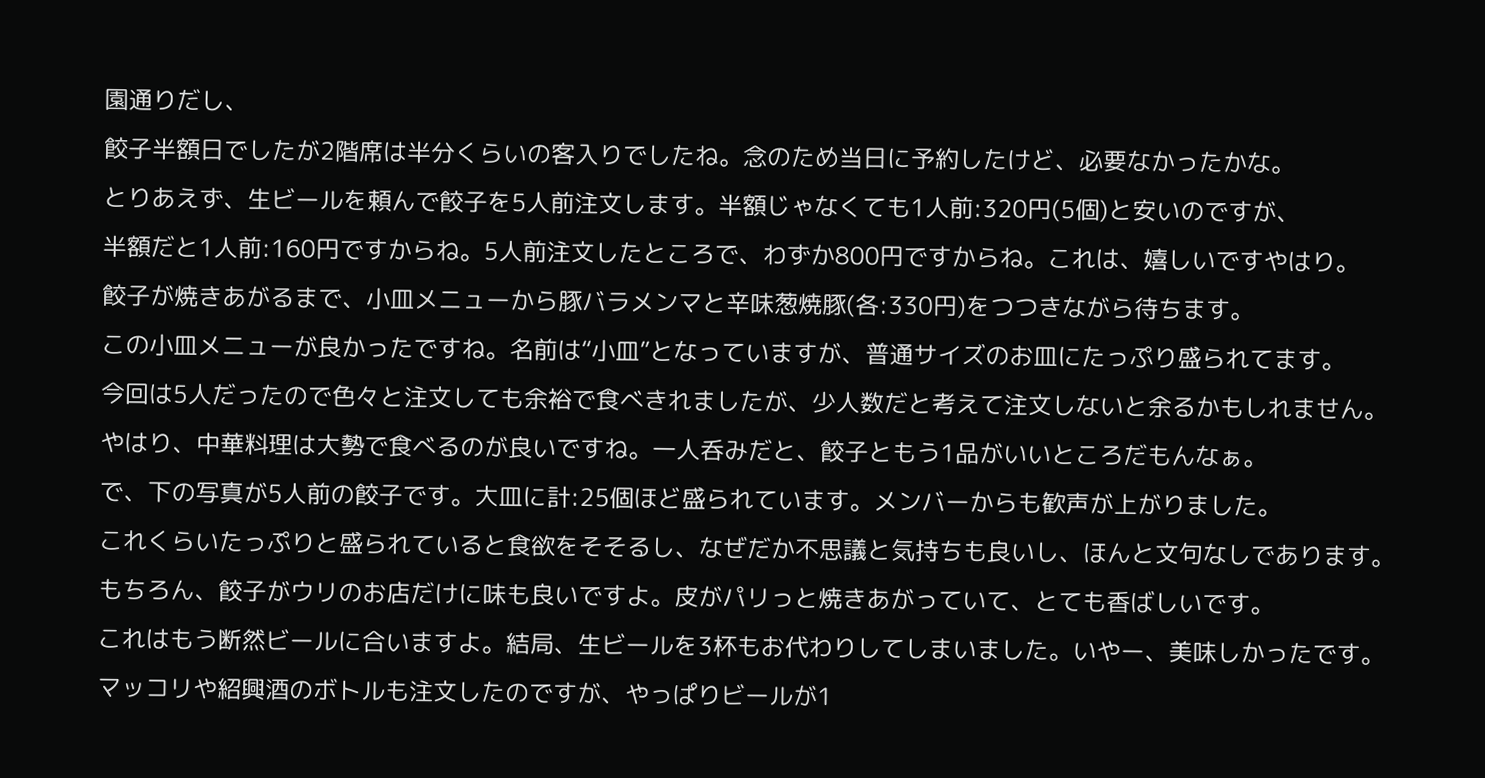園通りだし、
餃子半額日でしたが2階席は半分くらいの客入りでしたね。念のため当日に予約したけど、必要なかったかな。
とりあえず、生ビールを頼んで餃子を5人前注文します。半額じゃなくても1人前:320円(5個)と安いのですが、
半額だと1人前:160円ですからね。5人前注文したところで、わずか800円ですからね。これは、嬉しいですやはり。
餃子が焼きあがるまで、小皿メニューから豚バラメンマと辛味葱焼豚(各:330円)をつつきながら待ちます。
この小皿メニューが良かったですね。名前は“小皿”となっていますが、普通サイズのお皿にたっぷり盛られてます。
今回は5人だったので色々と注文しても余裕で食べきれましたが、少人数だと考えて注文しないと余るかもしれません。
やはり、中華料理は大勢で食べるのが良いですね。一人呑みだと、餃子ともう1品がいいところだもんなぁ。
で、下の写真が5人前の餃子です。大皿に計:25個ほど盛られています。メンバーからも歓声が上がりました。
これくらいたっぷりと盛られていると食欲をそそるし、なぜだか不思議と気持ちも良いし、ほんと文句なしであります。
もちろん、餃子がウリのお店だけに味も良いですよ。皮がパリっと焼きあがっていて、とても香ばしいです。
これはもう断然ビールに合いますよ。結局、生ビールを3杯もお代わりしてしまいました。いやー、美味しかったです。
マッコリや紹興酒のボトルも注文したのですが、やっぱりビールが1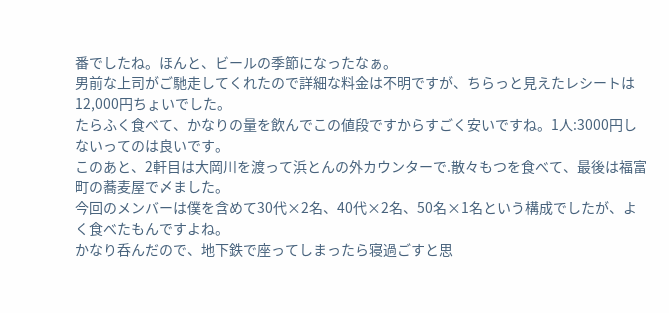番でしたね。ほんと、ビールの季節になったなぁ。
男前な上司がご馳走してくれたので詳細な料金は不明ですが、ちらっと見えたレシートは12,000円ちょいでした。
たらふく食べて、かなりの量を飲んでこの値段ですからすごく安いですね。1人:3000円しないってのは良いです。
このあと、2軒目は大岡川を渡って浜とんの外カウンターで.散々もつを食べて、最後は福富町の蕎麦屋で〆ました。
今回のメンバーは僕を含めて30代×2名、40代×2名、50名×1名という構成でしたが、よく食べたもんですよね。
かなり呑んだので、地下鉄で座ってしまったら寝過ごすと思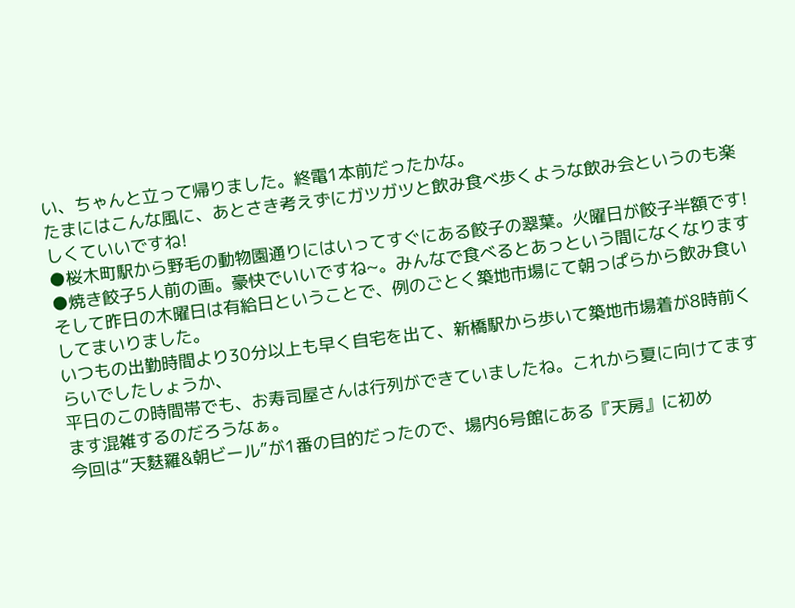い、ちゃんと立って帰りました。終電1本前だったかな。
たまにはこんな風に、あとさき考えずにガツガツと飲み食べ歩くような飲み会というのも楽しくていいですね!
●桜木町駅から野毛の動物園通りにはいってすぐにある餃子の翠葉。火曜日が餃子半額です!
●焼き餃子5人前の画。豪快でいいですね~。みんなで食べるとあっという間になくなります
そして昨日の木曜日は有給日ということで、例のごとく築地市場にて朝っぱらから飲み食いしてまいりました。
いつもの出勤時間より30分以上も早く自宅を出て、新橋駅から歩いて築地市場着が8時前くらいでしたしょうか、
平日のこの時間帯でも、お寿司屋さんは行列ができていましたね。これから夏に向けてますます混雑するのだろうなぁ。
今回は“天麩羅&朝ビール”が1番の目的だったので、場内6号館にある『天房』に初め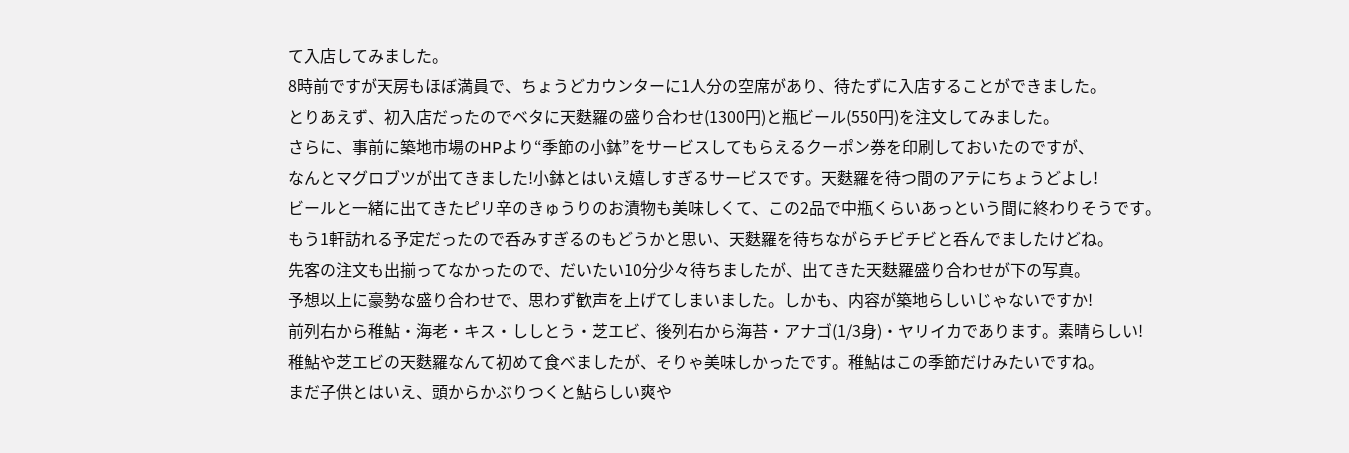て入店してみました。
8時前ですが天房もほぼ満員で、ちょうどカウンターに1人分の空席があり、待たずに入店することができました。
とりあえず、初入店だったのでベタに天麩羅の盛り合わせ(1300円)と瓶ビール(550円)を注文してみました。
さらに、事前に築地市場のHPより“季節の小鉢”をサービスしてもらえるクーポン券を印刷しておいたのですが、
なんとマグロブツが出てきました!小鉢とはいえ嬉しすぎるサービスです。天麩羅を待つ間のアテにちょうどよし!
ビールと一緒に出てきたピリ辛のきゅうりのお漬物も美味しくて、この2品で中瓶くらいあっという間に終わりそうです。
もう1軒訪れる予定だったので呑みすぎるのもどうかと思い、天麩羅を待ちながらチビチビと呑んでましたけどね。
先客の注文も出揃ってなかったので、だいたい10分少々待ちましたが、出てきた天麩羅盛り合わせが下の写真。
予想以上に豪勢な盛り合わせで、思わず歓声を上げてしまいました。しかも、内容が築地らしいじゃないですか!
前列右から稚鮎・海老・キス・ししとう・芝エビ、後列右から海苔・アナゴ(1/3身)・ヤリイカであります。素晴らしい!
稚鮎や芝エビの天麩羅なんて初めて食べましたが、そりゃ美味しかったです。稚鮎はこの季節だけみたいですね。
まだ子供とはいえ、頭からかぶりつくと鮎らしい爽や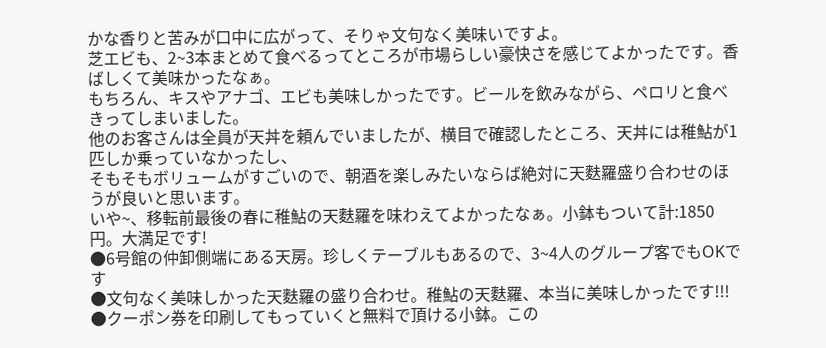かな香りと苦みが口中に広がって、そりゃ文句なく美味いですよ。
芝エビも、2~3本まとめて食べるってところが市場らしい豪快さを感じてよかったです。香ばしくて美味かったなぁ。
もちろん、キスやアナゴ、エビも美味しかったです。ビールを飲みながら、ペロリと食べきってしまいました。
他のお客さんは全員が天丼を頼んでいましたが、横目で確認したところ、天丼には稚鮎が1匹しか乗っていなかったし、
そもそもボリュームがすごいので、朝酒を楽しみたいならば絶対に天麩羅盛り合わせのほうが良いと思います。
いや~、移転前最後の春に稚鮎の天麩羅を味わえてよかったなぁ。小鉢もついて計:1850円。大満足です!
●6号館の仲卸側端にある天房。珍しくテーブルもあるので、3~4人のグループ客でもOKです
●文句なく美味しかった天麩羅の盛り合わせ。稚鮎の天麩羅、本当に美味しかったです!!!
●クーポン券を印刷してもっていくと無料で頂ける小鉢。この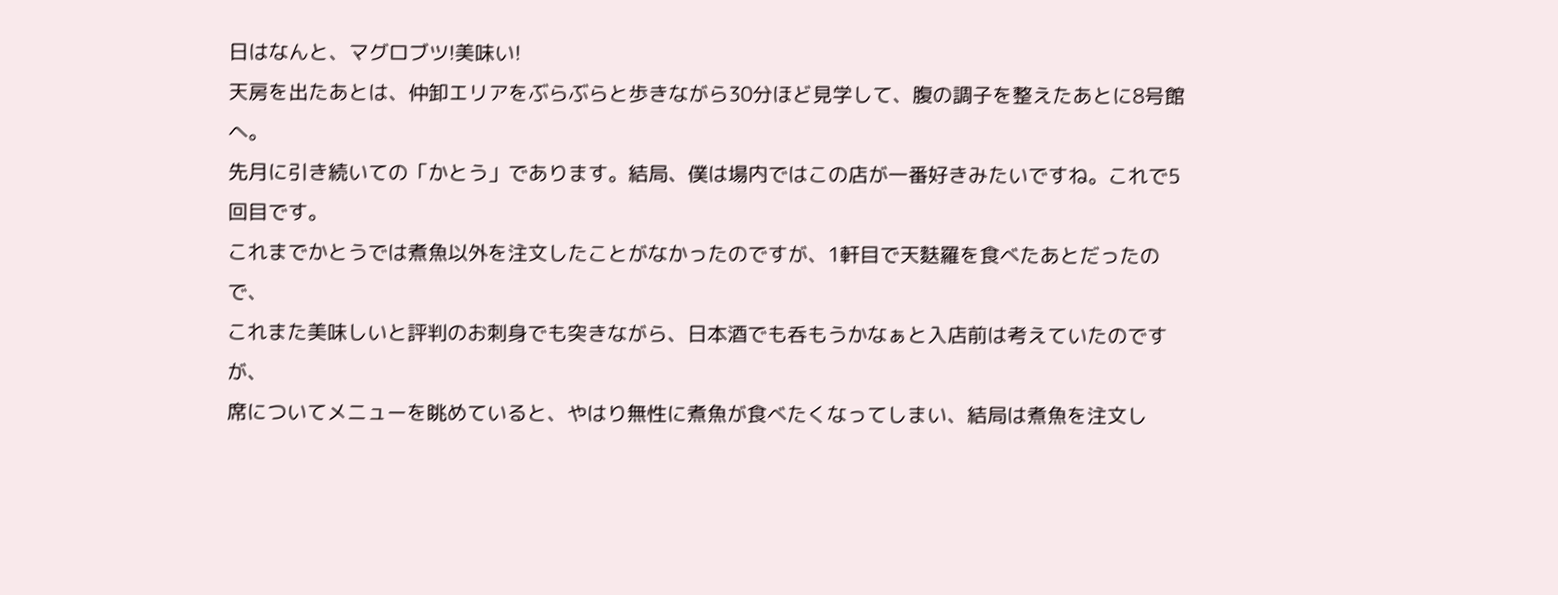日はなんと、マグロブツ!美味い!
天房を出たあとは、仲卸エリアをぶらぶらと歩きながら30分ほど見学して、腹の調子を整えたあとに8号館へ。
先月に引き続いての「かとう」であります。結局、僕は場内ではこの店が一番好きみたいですね。これで5回目です。
これまでかとうでは煮魚以外を注文したことがなかったのですが、1軒目で天麩羅を食べたあとだったので、
これまた美味しいと評判のお刺身でも突きながら、日本酒でも呑もうかなぁと入店前は考えていたのですが、
席についてメニューを眺めていると、やはり無性に煮魚が食べたくなってしまい、結局は煮魚を注文し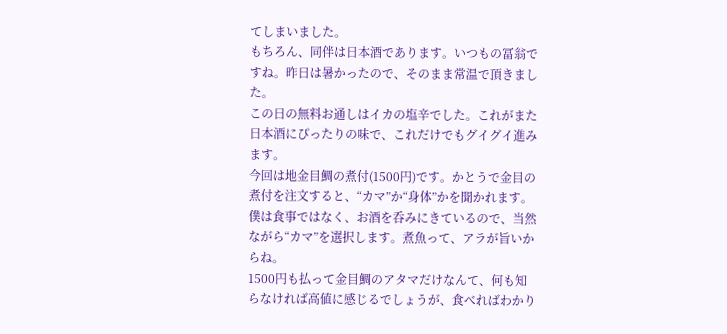てしまいました。
もちろん、同伴は日本酒であります。いつもの冨翁ですね。昨日は暑かったので、そのまま常温で頂きました。
この日の無料お通しはイカの塩辛でした。これがまた日本酒にぴったりの味で、これだけでもグイグイ進みます。
今回は地金目鯛の煮付(1500円)です。かとうで金目の煮付を注文すると、“カマ”か“身体”かを聞かれます。
僕は食事ではなく、お酒を呑みにきているので、当然ながら“カマ”を選択します。煮魚って、アラが旨いからね。
1500円も払って金目鯛のアタマだけなんて、何も知らなければ高値に感じるでしょうが、食べればわかり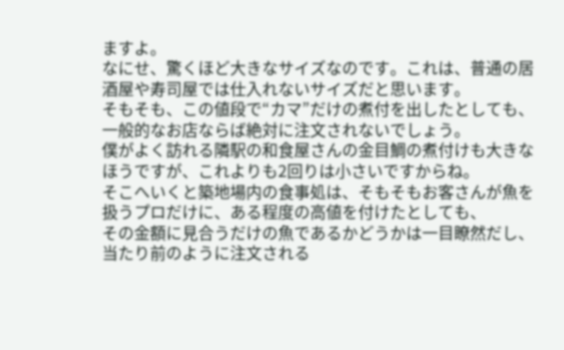ますよ。
なにせ、驚くほど大きなサイズなのです。これは、普通の居酒屋や寿司屋では仕入れないサイズだと思います。
そもそも、この値段で“カマ”だけの煮付を出したとしても、一般的なお店ならば絶対に注文されないでしょう。
僕がよく訪れる隣駅の和食屋さんの金目鯛の煮付けも大きなほうですが、これよりも2回りは小さいですからね。
そこへいくと築地場内の食事処は、そもそもお客さんが魚を扱うプロだけに、ある程度の高値を付けたとしても、
その金額に見合うだけの魚であるかどうかは一目瞭然だし、当たり前のように注文される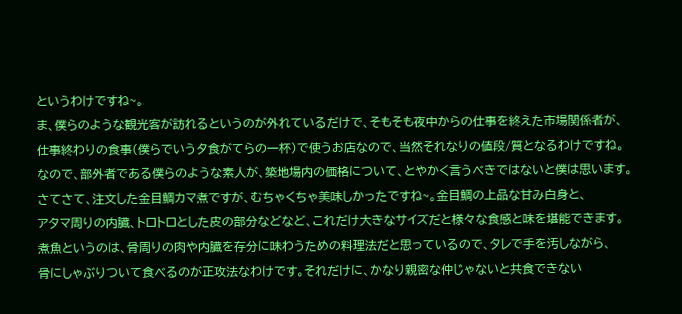というわけですね~。
ま、僕らのような観光客が訪れるというのが外れているだけで、そもそも夜中からの仕事を終えた市場関係者が、
仕事終わりの食事(僕らでいう夕食がてらの一杯)で使うお店なので、当然それなりの値段/質となるわけですね。
なので、部外者である僕らのような素人が、築地場内の価格について、とやかく言うべきではないと僕は思います。
さてさて、注文した金目鯛カマ煮ですが、むちゃくちゃ美味しかったですね~。金目鯛の上品な甘み白身と、
アタマ周りの内臓、トロトロとした皮の部分などなど、これだけ大きなサイズだと様々な食感と味を堪能できます。
煮魚というのは、骨周りの肉や内臓を存分に味わうための料理法だと思っているので、タレで手を汚しながら、
骨にしゃぶりついて食べるのが正攻法なわけです。それだけに、かなり親密な仲じゃないと共食できない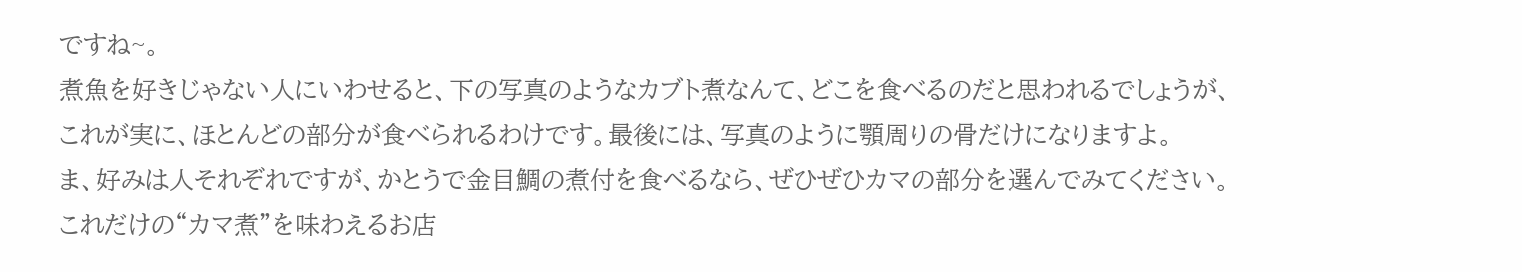ですね~。
煮魚を好きじゃない人にいわせると、下の写真のようなカブト煮なんて、どこを食べるのだと思われるでしょうが、
これが実に、ほとんどの部分が食べられるわけです。最後には、写真のように顎周りの骨だけになりますよ。
ま、好みは人それぞれですが、かとうで金目鯛の煮付を食べるなら、ぜひぜひカマの部分を選んでみてください。
これだけの“カマ煮”を味わえるお店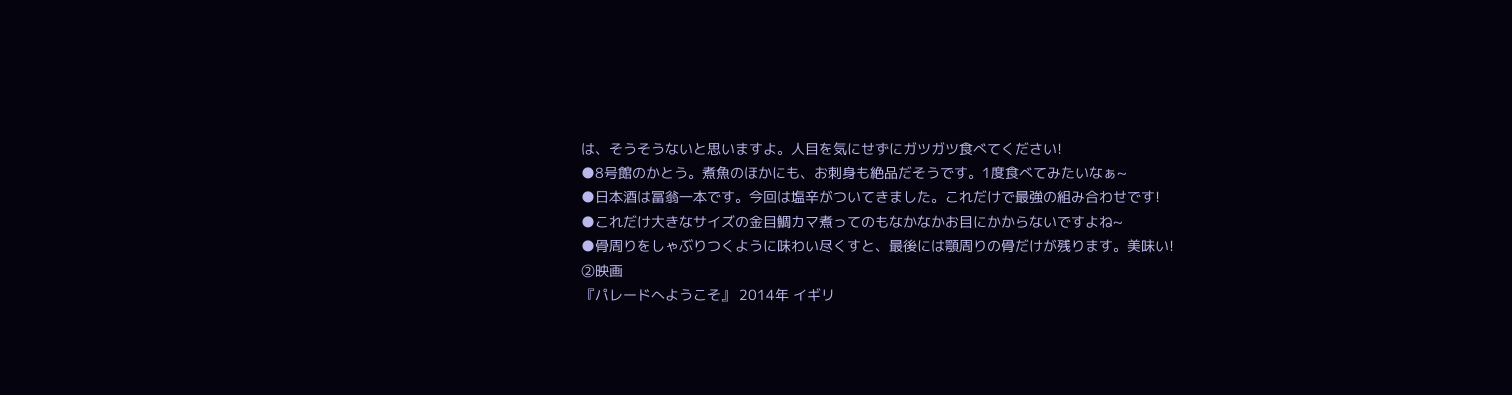は、そうそうないと思いますよ。人目を気にせずにガツガツ食べてください!
●8号館のかとう。煮魚のほかにも、お刺身も絶品だそうです。1度食べてみたいなぁ~
●日本酒は冨翁一本です。今回は塩辛がついてきました。これだけで最強の組み合わせです!
●これだけ大きなサイズの金目鯛カマ煮ってのもなかなかお目にかからないですよね~
●骨周りをしゃぶりつくように味わい尽くすと、最後には顎周りの骨だけが残ります。美味い!
②映画
『パレードへようこそ』 2014年 イギリ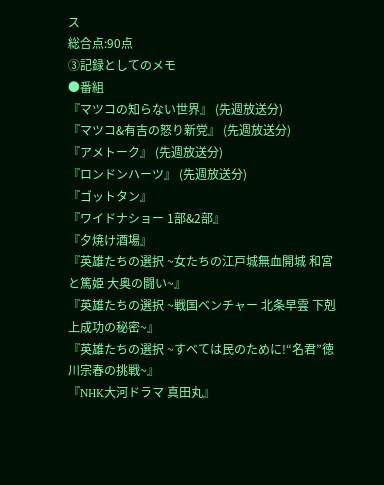ス
総合点:90点
③記録としてのメモ
●番組
『マツコの知らない世界』 (先週放送分)
『マツコ&有吉の怒り新党』 (先週放送分)
『アメトーク』 (先週放送分)
『ロンドンハーツ』 (先週放送分)
『ゴットタン』
『ワイドナショー 1部&2部』
『夕焼け酒場』
『英雄たちの選択 ~女たちの江戸城無血開城 和宮と篤姫 大奥の闘い~』
『英雄たちの選択 ~戦国ベンチャー 北条早雲 下剋上成功の秘密~』
『英雄たちの選択 ~すべては民のために!“名君”徳川宗春の挑戦~』
『NHK大河ドラマ 真田丸』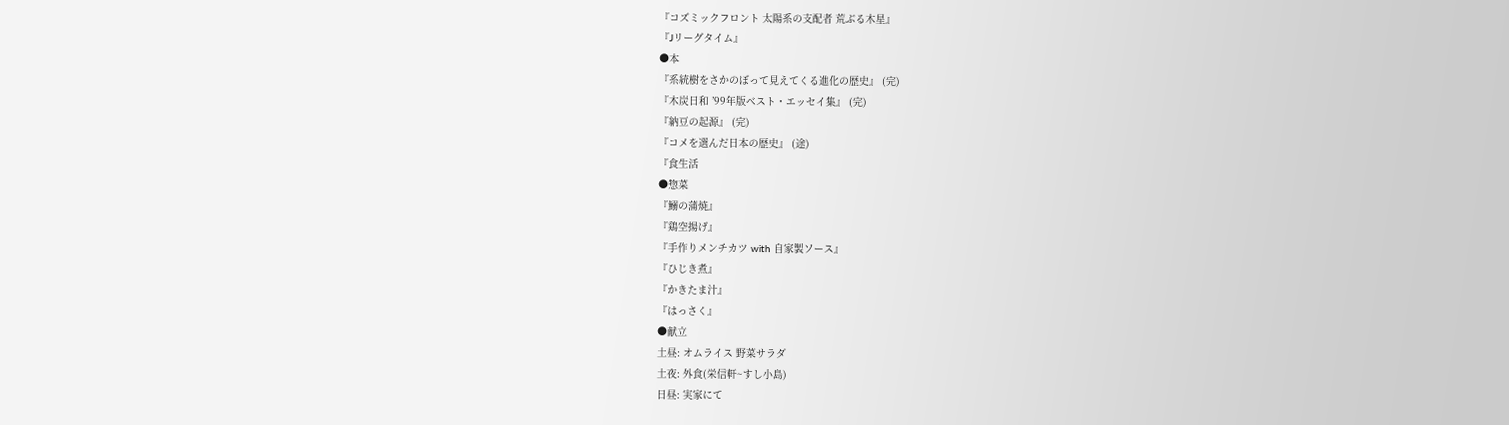『コズミックフロント 太陽系の支配者 荒ぶる木星』
『Jリーグタイム』
●本
『系統樹をさかのぼって見えてくる進化の歴史』 (完)
『木炭日和 ’99年版ベスト・エッセイ集』 (完)
『納豆の起源』 (完)
『コメを選んだ日本の歴史』 (途)
『食生活
●惣菜
『鰯の蒲焼』
『鶏空揚げ』
『手作りメンチカツ with 自家製ソース』
『ひじき煮』
『かきたま汁』
『はっさく』
●献立
土昼: オムライス 野菜サラダ
土夜: 外食(栄信軒~すし小島)
日昼: 実家にて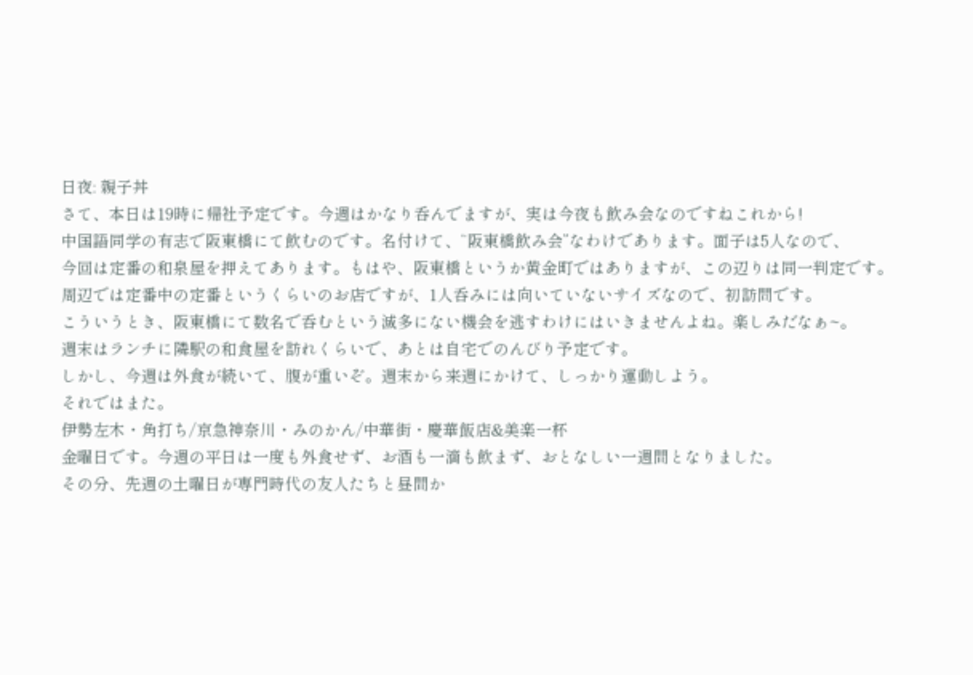日夜: 親子丼
さて、本日は19時に帰社予定です。今週はかなり呑んでますが、実は今夜も飲み会なのですねこれから!
中国語同学の有志で阪東橋にて飲むのです。名付けて、“阪東橋飲み会”なわけであります。面子は5人なので、
今回は定番の和泉屋を押えてあります。もはや、阪東橋というか黄金町ではありますが、この辺りは同一判定です。
周辺では定番中の定番というくらいのお店ですが、1人呑みには向いていないサイズなので、初訪問です。
こういうとき、阪東橋にて数名で呑むという滅多にない機会を逃すわけにはいきませんよね。楽しみだなぁ~。
週末はランチに隣駅の和食屋を訪れくらいで、あとは自宅でのんびり予定です。
しかし、今週は外食が続いて、腹が重いぞ。週末から来週にかけて、しっかり運動しよう。
それではまた。
伊勢左木・角打ち/京急神奈川・みのかん/中華街・慶華飯店&美楽一杯
金曜日です。今週の平日は一度も外食せず、お酒も一滴も飲まず、おとなしい一週間となりました。
その分、先週の土曜日が専門時代の友人たちと昼間か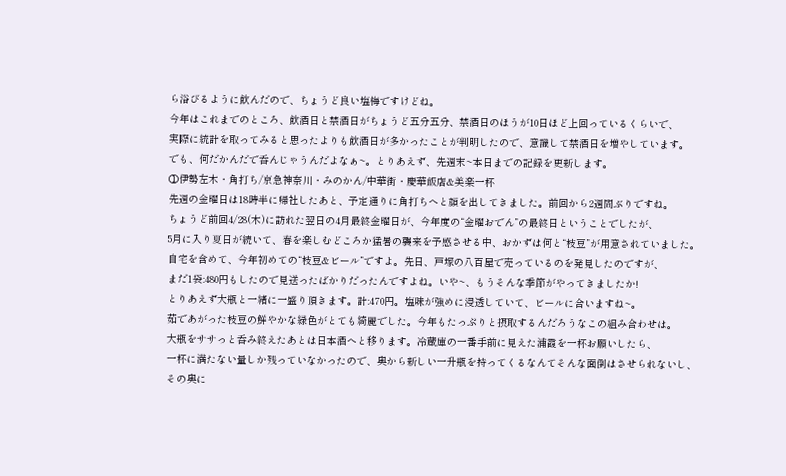ら浴びるように飲んだので、ちょうど良い塩梅ですけどね。
今年はこれまでのところ、飲酒日と禁酒日がちょうど五分五分、禁酒日のほうが10日ほど上回っているくらいで、
実際に統計を取ってみると思ったよりも飲酒日が多かったことが判明したので、意識して禁酒日を増やしています。
でも、何だかんだで呑んじゃうんだよなぁ~。とりあえず、先週末~本日までの記録を更新します。
①伊勢左木・角打ち/京急神奈川・みのかん/中華街・慶華飯店&美楽一杯
先週の金曜日は18時半に帰社したあと、予定通りに角打ちへと顔を出してきました。前回から2週間ぶりですね。
ちょうど前回4/28(木)に訪れた翌日の4月最終金曜日が、今年度の“金曜おでん”の最終日ということでしたが、
5月に入り夏日が続いて、春を楽しむどころか猛暑の襲来を予感させる中、おかずは何と“枝豆”が用意されていました。
自宅を含めて、今年初めての“枝豆&ビール”ですよ。先日、戸塚の八百屋で売っているのを発見したのですが、
まだ1袋:480円もしたので見送ったばかりだったんですよね。いや~、もうそんな季節がやってきましたか!
とりあえず大瓶と一緒に一盛り頂きます。計:470円。塩味が強めに浸透していて、ビールに合いますね~。
茹であがった枝豆の鮮やかな緑色がとても綺麗でした。今年もたっぷりと摂取するんだろうなこの組み合わせは。
大瓶をササっと呑み終えたあとは日本酒へと移ります。冷蔵庫の一番手前に見えた浦霞を一杯お願いしたら、
一杯に満たない量しか残っていなかったので、奥から新しい一升瓶を持ってくるなんてそんな面倒はさせられないし、
その奥に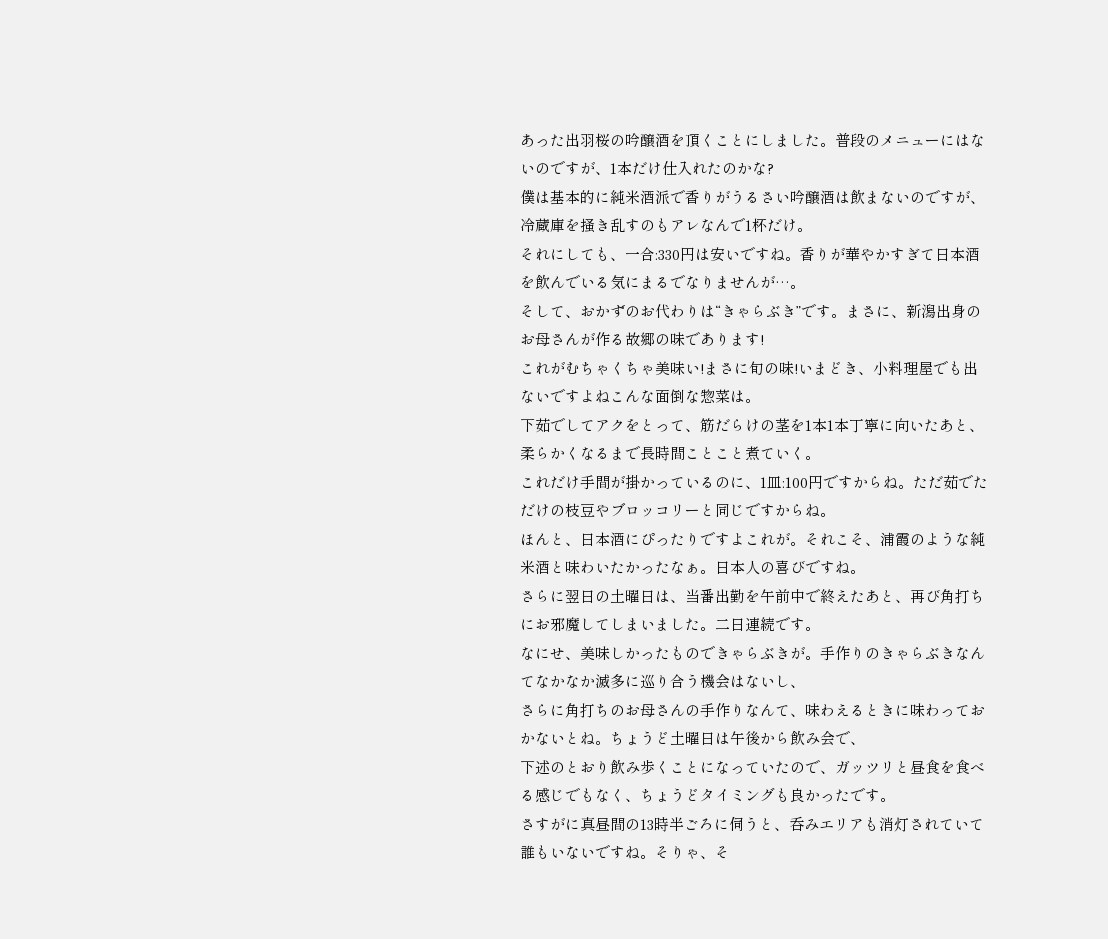あった出羽桜の吟醸酒を頂くことにしました。普段のメニューにはないのですが、1本だけ仕入れたのかな?
僕は基本的に純米酒派で香りがうるさい吟醸酒は飲まないのですが、冷蔵庫を掻き乱すのもアレなんで1杯だけ。
それにしても、一合:330円は安いですね。香りが華やかすぎて日本酒を飲んでいる気にまるでなりませんが…。
そして、おかずのお代わりは“きゃらぶき”です。まさに、新潟出身のお母さんが作る故郷の味であります!
これがむちゃくちゃ美味い!まさに旬の味!いまどき、小料理屋でも出ないですよねこんな面倒な惣菜は。
下茹でしてアクをとって、筋だらけの茎を1本1本丁寧に向いたあと、柔らかくなるまで長時間ことこと煮ていく。
これだけ手間が掛かっているのに、1皿:100円ですからね。ただ茹でただけの枝豆やブロッコリーと同じですからね。
ほんと、日本酒にぴったりですよこれが。それこそ、浦霞のような純米酒と味わいたかったなぁ。日本人の喜びですね。
さらに翌日の土曜日は、当番出勤を午前中で終えたあと、再び角打ちにお邪魔してしまいました。二日連続です。
なにせ、美味しかったものできゃらぶきが。手作りのきゃらぶきなんてなかなか滅多に巡り合う機会はないし、
さらに角打ちのお母さんの手作りなんて、味わえるときに味わっておかないとね。ちょうど土曜日は午後から飲み会で、
下述のとおり飲み歩くことになっていたので、ガッツリと昼食を食べる感じでもなく、ちょうどタイミングも良かったです。
さすがに真昼間の13時半ごろに伺うと、呑みエリアも消灯されていて誰もいないですね。そりゃ、そ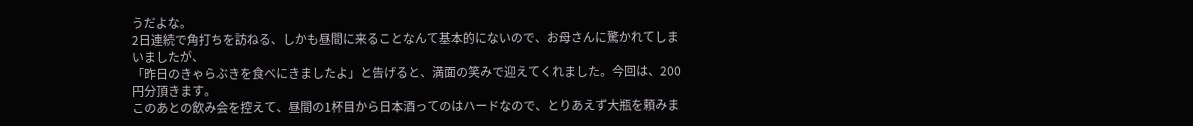うだよな。
2日連続で角打ちを訪ねる、しかも昼間に来ることなんて基本的にないので、お母さんに驚かれてしまいましたが、
「昨日のきゃらぶきを食べにきましたよ」と告げると、満面の笑みで迎えてくれました。今回は、200円分頂きます。
このあとの飲み会を控えて、昼間の1杯目から日本酒ってのはハードなので、とりあえず大瓶を頼みま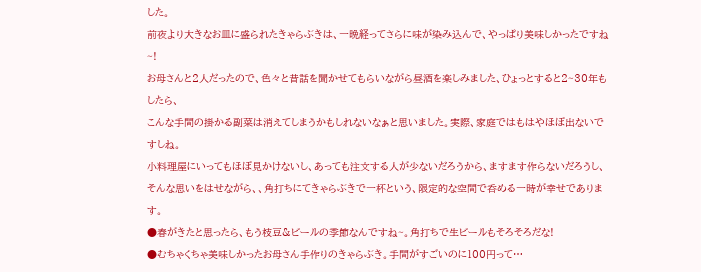した。
前夜より大きなお皿に盛られたきゃらぶきは、一晩経ってさらに味が染み込んで、やっぱり美味しかったですね~!
お母さんと2人だったので、色々と昔話を聞かせてもらいながら昼酒を楽しみました、ひょっとすると2~30年もしたら、
こんな手間の掛かる副菜は消えてしまうかもしれないなぁと思いました。実際、家庭ではもはやほぼ出ないですしね。
小料理屋にいってもほぼ見かけないし、あっても注文する人が少ないだろうから、ますます作らないだろうし、
そんな思いをはせながら、、角打ちにてきゃらぶきで一杯という、限定的な空間で呑める一時が幸せであります。
●春がきたと思ったら、もう枝豆&ビールの季節なんですね~。角打ちで生ビールもそろそろだな!
●むちゃくちゃ美味しかったお母さん手作りのきゃらぶき。手間がすごいのに100円って…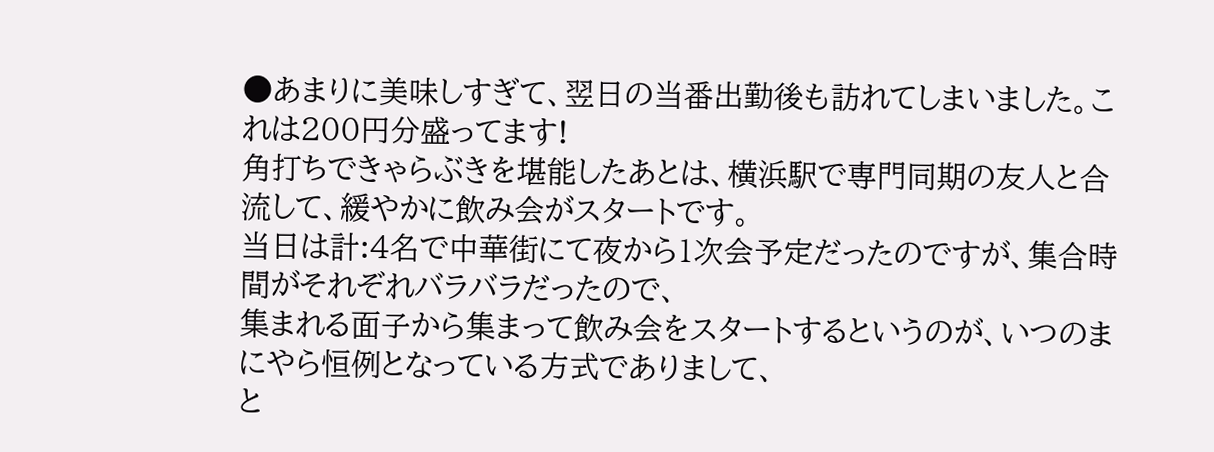●あまりに美味しすぎて、翌日の当番出勤後も訪れてしまいました。これは200円分盛ってます!
角打ちできゃらぶきを堪能したあとは、横浜駅で専門同期の友人と合流して、緩やかに飲み会がスタートです。
当日は計:4名で中華街にて夜から1次会予定だったのですが、集合時間がそれぞれバラバラだったので、
集まれる面子から集まって飲み会をスタートするというのが、いつのまにやら恒例となっている方式でありまして、
と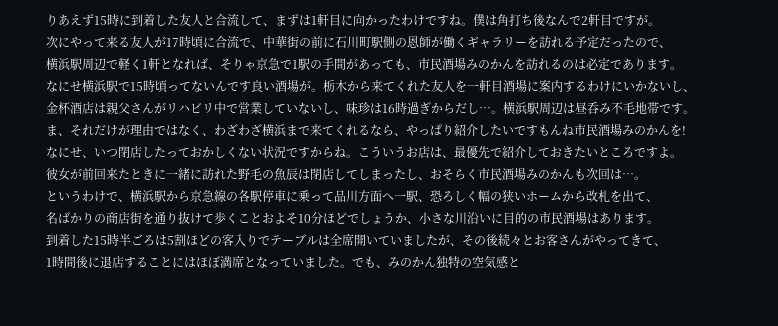りあえず15時に到着した友人と合流して、まずは1軒目に向かったわけですね。僕は角打ち後なんで2軒目ですが。
次にやって来る友人が17時頃に合流で、中華街の前に石川町駅側の恩師が働くギャラリーを訪れる予定だったので、
横浜駅周辺で軽く1軒となれば、そりゃ京急で1駅の手間があっても、市民酒場みのかんを訪れるのは必定であります。
なにせ横浜駅で15時頃ってないんです良い酒場が。栃木から来てくれた友人を一軒目酒場に案内するわけにいかないし、
金杯酒店は親父さんがリハビリ中で営業していないし、味珍は16時過ぎからだし…。横浜駅周辺は昼呑み不毛地帯です。
ま、それだけが理由ではなく、わざわざ横浜まで来てくれるなら、やっぱり紹介したいですもんね市民酒場みのかんを!
なにせ、いつ閉店したっておかしくない状況ですからね。こういうお店は、最優先で紹介しておきたいところですよ。
彼女が前回来たときに一緒に訪れた野毛の魚辰は閉店してしまったし、おそらく市民酒場みのかんも次回は…。
というわけで、横浜駅から京急線の各駅停車に乗って品川方面へ一駅、恐ろしく幅の狭いホームから改札を出て、
名ばかりの商店街を通り抜けて歩くことおよそ10分ほどでしょうか、小さな川沿いに目的の市民酒場はあります。
到着した15時半ごろは5割ほどの客入りでテーブルは全席開いていましたが、その後続々とお客さんがやってきて、
1時間後に退店することにはほぼ満席となっていました。でも、みのかん独特の空気感と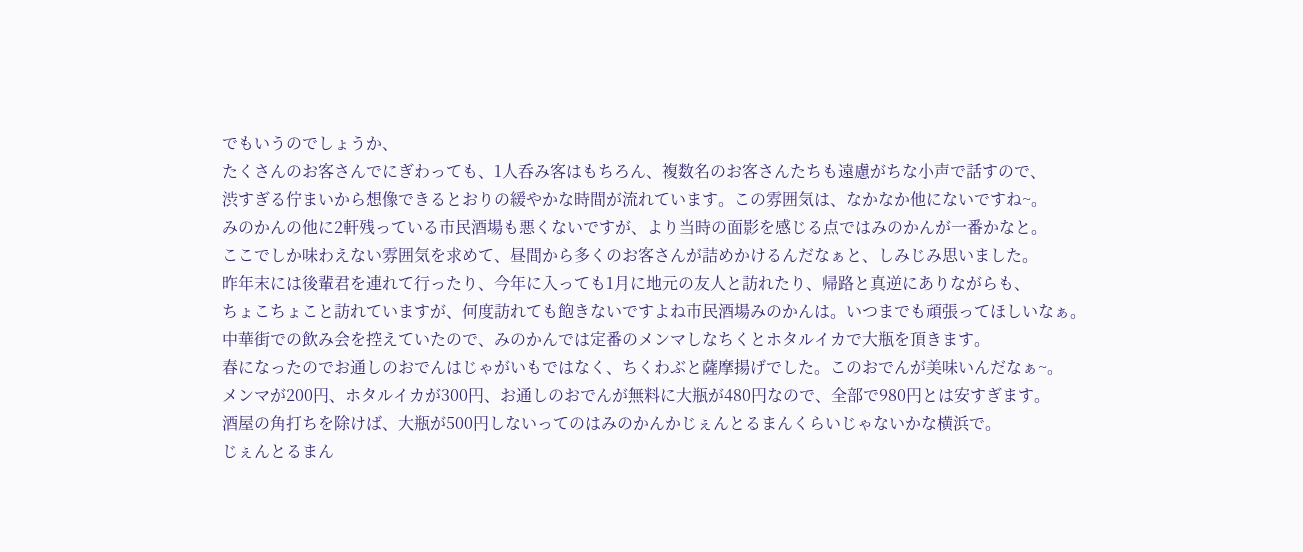でもいうのでしょうか、
たくさんのお客さんでにぎわっても、1人呑み客はもちろん、複数名のお客さんたちも遠慮がちな小声で話すので、
渋すぎる佇まいから想像できるとおりの緩やかな時間が流れています。この雰囲気は、なかなか他にないですね~。
みのかんの他に2軒残っている市民酒場も悪くないですが、より当時の面影を感じる点ではみのかんが一番かなと。
ここでしか味わえない雰囲気を求めて、昼間から多くのお客さんが詰めかけるんだなぁと、しみじみ思いました。
昨年末には後輩君を連れて行ったり、今年に入っても1月に地元の友人と訪れたり、帰路と真逆にありながらも、
ちょこちょこと訪れていますが、何度訪れても飽きないですよね市民酒場みのかんは。いつまでも頑張ってほしいなぁ。
中華街での飲み会を控えていたので、みのかんでは定番のメンマしなちくとホタルイカで大瓶を頂きます。
春になったのでお通しのおでんはじゃがいもではなく、ちくわぶと薩摩揚げでした。このおでんが美味いんだなぁ~。
メンマが200円、ホタルイカが300円、お通しのおでんが無料に大瓶が480円なので、全部で980円とは安すぎます。
酒屋の角打ちを除けば、大瓶が500円しないってのはみのかんかじぇんとるまんくらいじゃないかな横浜で。
じぇんとるまん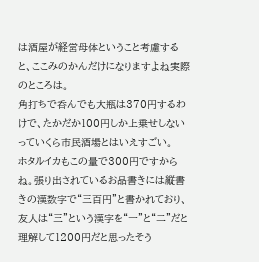は酒屋が経営母体ということ考慮すると、ここみのかんだけになりますよね実際のところは。
角打ちで呑んでも大瓶は370円するわけで、たかだか100円しか上乗せしないっていくら市民酒場とはいえすごい。
ホタルイカもこの量で300円ですからね。張り出されているお品書きには縦書きの漢数字で“三百円”と書かれており、
友人は“三”という漢字を“一”と“二”だと理解して1200円だと思ったそう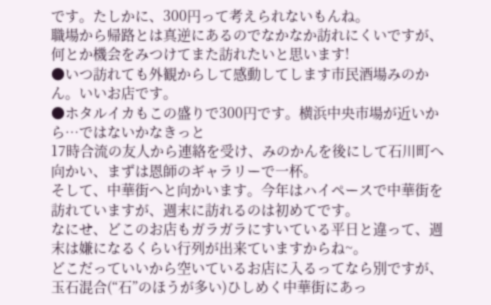です。たしかに、300円って考えられないもんね。
職場から帰路とは真逆にあるのでなかなか訪れにくいですが、何とか機会をみつけてまた訪れたいと思います!
●いつ訪れても外観からして感動してします市民酒場みのかん。いいお店です。
●ホタルイカもこの盛りで300円です。横浜中央市場が近いから…ではないかなきっと
17時合流の友人から連絡を受け、みのかんを後にして石川町へ向かい、まずは恩師のギャラリーで一杯。
そして、中華街へと向かいます。今年はハイペースで中華街を訪れていますが、週末に訪れるのは初めてです。
なにせ、どこのお店もガラガラにすいている平日と違って、週末は嫌になるくらい行列が出来ていますからね~。
どこだっていいから空いているお店に入るってなら別ですが、玉石混合(“石”のほうが多い)ひしめく中華街にあっ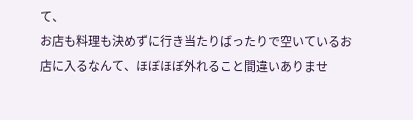て、
お店も料理も決めずに行き当たりばったりで空いているお店に入るなんて、ほぼほぼ外れること間違いありませ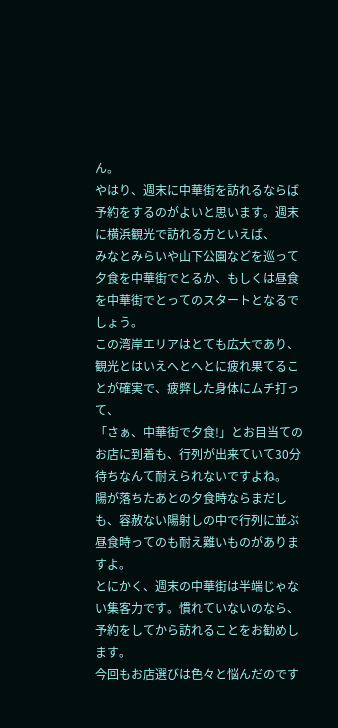ん。
やはり、週末に中華街を訪れるならば予約をするのがよいと思います。週末に横浜観光で訪れる方といえば、
みなとみらいや山下公園などを巡って夕食を中華街でとるか、もしくは昼食を中華街でとってのスタートとなるでしょう。
この湾岸エリアはとても広大であり、観光とはいえへとへとに疲れ果てることが確実で、疲弊した身体にムチ打って、
「さぁ、中華街で夕食!」とお目当てのお店に到着も、行列が出来ていて30分待ちなんて耐えられないですよね。
陽が落ちたあとの夕食時ならまだしも、容赦ない陽射しの中で行列に並ぶ昼食時ってのも耐え難いものがありますよ。
とにかく、週末の中華街は半端じゃない集客力です。慣れていないのなら、予約をしてから訪れることをお勧めします。
今回もお店選びは色々と悩んだのです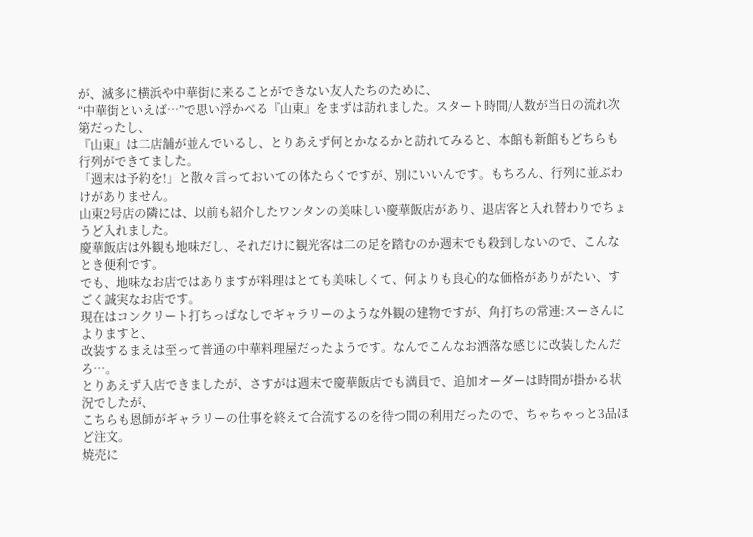が、滅多に横浜や中華街に来ることができない友人たちのために、
“中華街といえば…”で思い浮かべる『山東』をまずは訪れました。スタート時間/人数が当日の流れ次第だったし、
『山東』は二店舗が並んでいるし、とりあえず何とかなるかと訪れてみると、本館も新館もどちらも行列ができてました。
「週末は予約を!」と散々言っておいての体たらくですが、別にいいんです。もちろん、行列に並ぶわけがありません。
山東2号店の隣には、以前も紹介したワンタンの美味しい慶華飯店があり、退店客と入れ替わりでちょうど入れました。
慶華飯店は外観も地味だし、それだけに観光客は二の足を踏むのか週末でも殺到しないので、こんなとき便利です。
でも、地味なお店ではありますが料理はとても美味しくて、何よりも良心的な価格がありがたい、すごく誠実なお店です。
現在はコンクリート打ちっぱなしでギャラリーのような外観の建物ですが、角打ちの常連:スーさんによりますと、
改装するまえは至って普通の中華料理屋だったようです。なんでこんなお洒落な感じに改装したんだろ…。
とりあえず入店できましたが、さすがは週末で慶華飯店でも満員で、追加オーダーは時間が掛かる状況でしたが、
こちらも恩師がギャラリーの仕事を終えて合流するのを待つ間の利用だったので、ちゃちゃっと3品ほど注文。
焼売に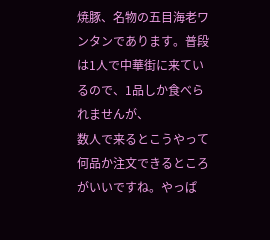焼豚、名物の五目海老ワンタンであります。普段は1人で中華街に来ているので、1品しか食べられませんが、
数人で来るとこうやって何品か注文できるところがいいですね。やっぱ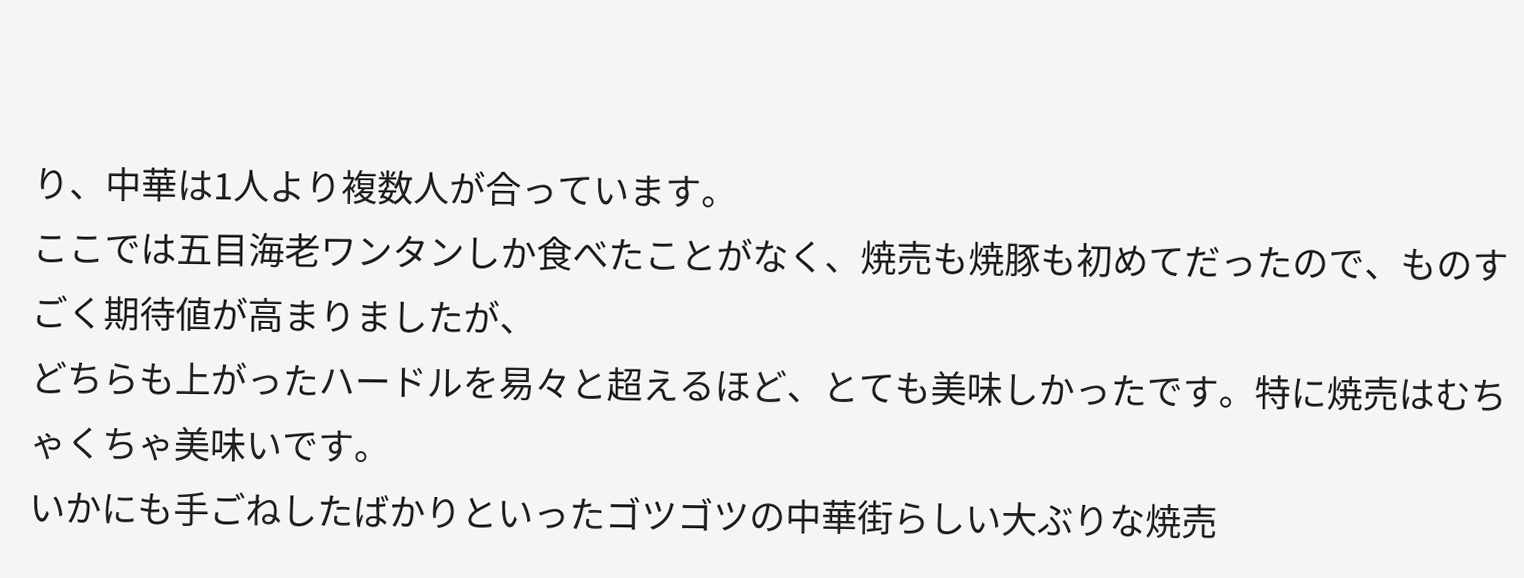り、中華は1人より複数人が合っています。
ここでは五目海老ワンタンしか食べたことがなく、焼売も焼豚も初めてだったので、ものすごく期待値が高まりましたが、
どちらも上がったハードルを易々と超えるほど、とても美味しかったです。特に焼売はむちゃくちゃ美味いです。
いかにも手ごねしたばかりといったゴツゴツの中華街らしい大ぶりな焼売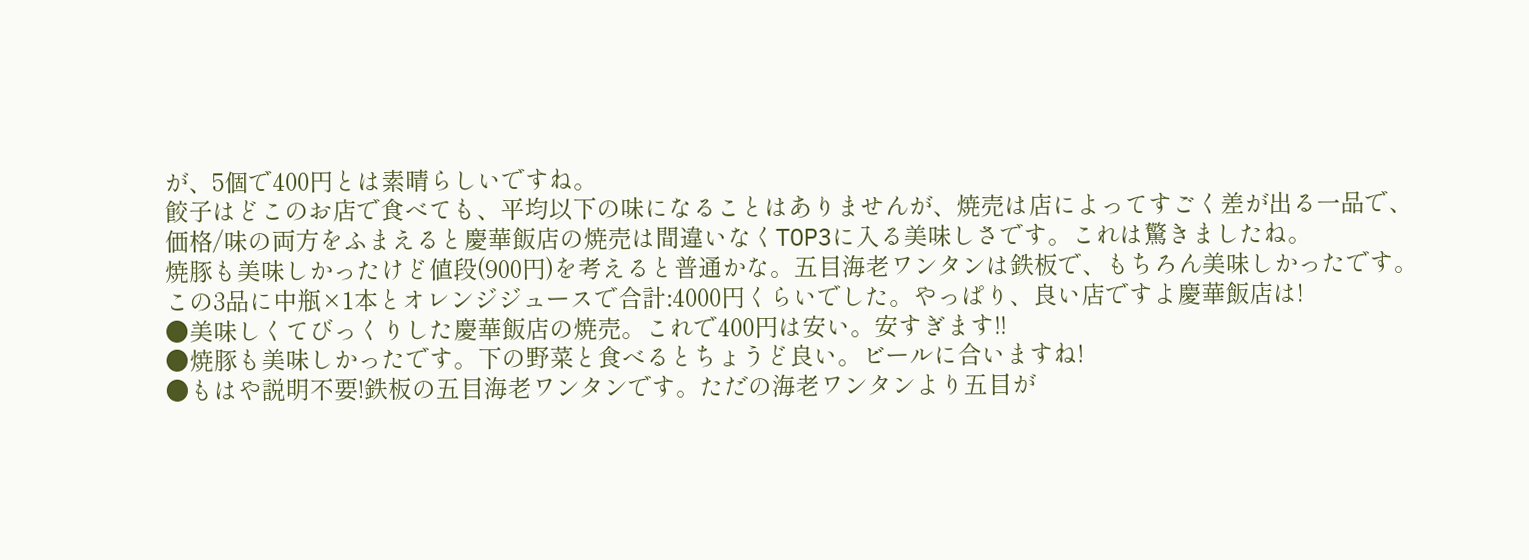が、5個で400円とは素晴らしいですね。
餃子はどこのお店で食べても、平均以下の味になることはありませんが、焼売は店によってすごく差が出る一品で、
価格/味の両方をふまえると慶華飯店の焼売は間違いなくTOP3に入る美味しさです。これは驚きましたね。
焼豚も美味しかったけど値段(900円)を考えると普通かな。五目海老ワンタンは鉄板で、もちろん美味しかったです。
この3品に中瓶×1本とオレンジジュースで合計:4000円くらいでした。やっぱり、良い店ですよ慶華飯店は!
●美味しくてびっくりした慶華飯店の焼売。これで400円は安い。安すぎます!!
●焼豚も美味しかったです。下の野菜と食べるとちょうど良い。ビールに合いますね!
●もはや説明不要!鉄板の五目海老ワンタンです。ただの海老ワンタンより五目が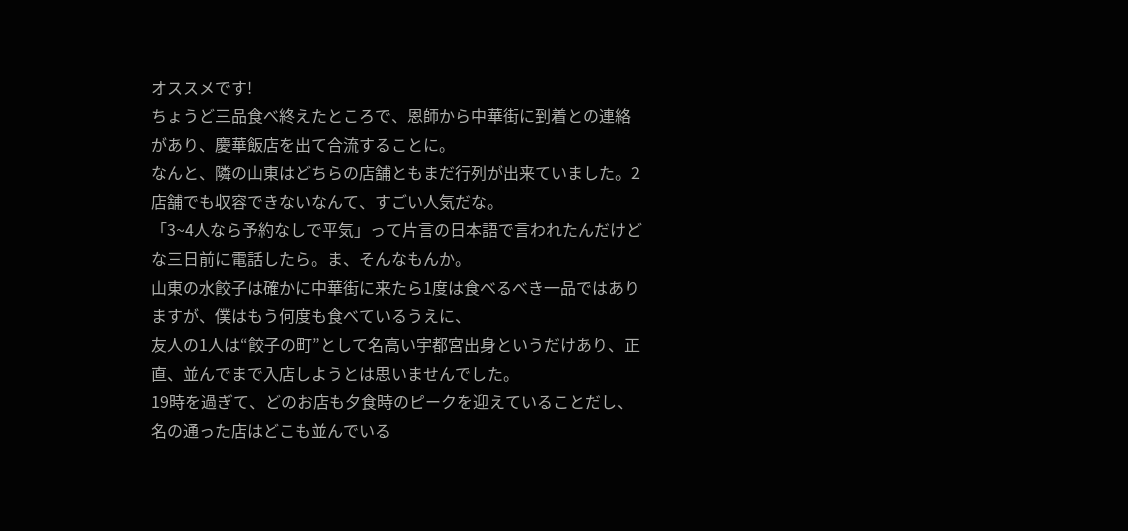オススメです!
ちょうど三品食べ終えたところで、恩師から中華街に到着との連絡があり、慶華飯店を出て合流することに。
なんと、隣の山東はどちらの店舗ともまだ行列が出来ていました。2店舗でも収容できないなんて、すごい人気だな。
「3~4人なら予約なしで平気」って片言の日本語で言われたんだけどな三日前に電話したら。ま、そんなもんか。
山東の水餃子は確かに中華街に来たら1度は食べるべき一品ではありますが、僕はもう何度も食べているうえに、
友人の1人は“餃子の町”として名高い宇都宮出身というだけあり、正直、並んでまで入店しようとは思いませんでした。
19時を過ぎて、どのお店も夕食時のピークを迎えていることだし、名の通った店はどこも並んでいる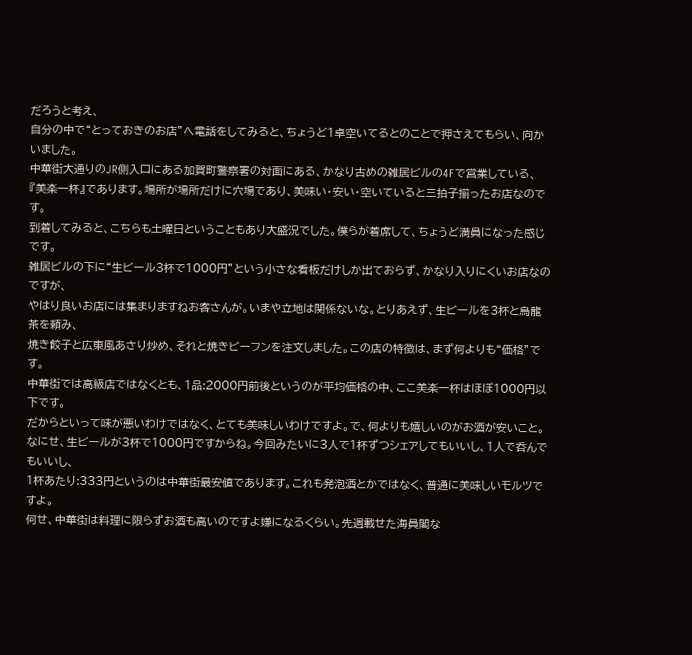だろうと考え、
自分の中で“とっておきのお店”へ電話をしてみると、ちょうど1卓空いてるとのことで押さえてもらい、向かいました。
中華街大通りのJR側入口にある加賀町警察署の対面にある、かなり古めの雑居ビルの4Fで営業している、
『美楽一杯』であります。場所が場所だけに穴場であり、美味い・安い・空いていると三拍子揃ったお店なのです。
到着してみると、こちらも土曜日ということもあり大盛況でした。僕らが着席して、ちょうど満員になった感じです。
雑居ビルの下に“生ビール3杯で1000円”という小さな看板だけしか出ておらず、かなり入りにくいお店なのですが、
やはり良いお店には集まりますねお客さんが。いまや立地は関係ないな。とりあえず、生ビールを3杯と烏龍茶を頼み、
焼き餃子と広東風あさり炒め、それと焼きビーフンを注文しました。この店の特徴は、まず何よりも“価格”です。
中華街では高級店ではなくとも、1品:2000円前後というのが平均価格の中、ここ美楽一杯はほぼ1000円以下です。
だからといって味が悪いわけではなく、とても美味しいわけですよ。で、何よりも嬉しいのがお酒が安いこと。
なにせ、生ビールが3杯で1000円ですからね。今回みたいに3人で1杯ずつシェアしてもいいし、1人で呑んでもいいし、
1杯あたり:333円というのは中華街最安値であります。これも発泡酒とかではなく、普通に美味しいモルツですよ。
何せ、中華街は料理に限らずお酒も高いのですよ嫌になるくらい。先週載せた海員閣な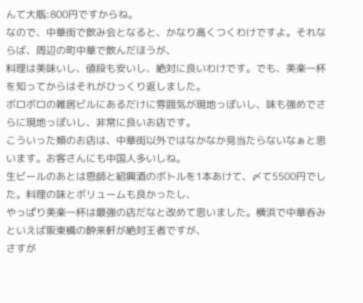んて大瓶:800円ですからね。
なので、中華街で飲み会となると、かなり高くつくわけですよ。それならば、周辺の町中華で飲んだほうが、
料理は美味いし、値段も安いし、絶対に良いわけです。でも、美楽一杯を知ってからはそれがひっくり返しました。
ボロボロの雑居ビルにあるだけに雰囲気が現地っぽいし、味も強めでさらに現地っぽいし、非常に良いお店です。
こういった類のお店は、中華街以外ではなかなか見当たらないなぁと思います。お客さんにも中国人多いしね。
生ビールのあとは恩師と紹興酒のボトルを1本あけて、〆て5500円でした。料理の味とボリュームも良かったし、
やっぱり美楽一杯は最強の店だなと改めて思いました。横浜で中華呑みといえば阪東橋の酔来軒が絶対王者ですが、
さすが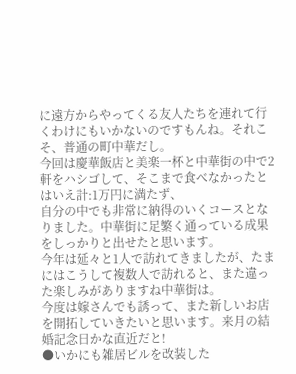に遠方からやってくる友人たちを連れて行くわけにもいかないのですもんね。それこそ、普通の町中華だし。
今回は慶華飯店と美楽一杯と中華街の中で2軒をハシゴして、そこまで食べなかったとはいえ計:1万円に満たず、
自分の中でも非常に納得のいくコースとなりました。中華街に足繁く通っている成果をしっかりと出せたと思います。
今年は延々と1人で訪れてきましたが、たまにはこうして複数人で訪れると、また違った楽しみがありますね中華街は。
今度は嫁さんでも誘って、また新しいお店を開拓していきたいと思います。来月の結婚記念日かな直近だと!
●いかにも雑居ビルを改装した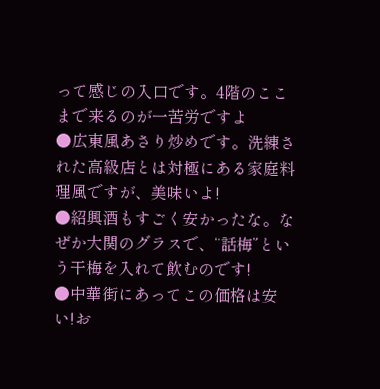って感じの入口です。4階のここまで来るのが一苦労ですよ
●広東風あさり炒めです。洗練された高級店とは対極にある家庭料理風ですが、美味いよ!
●紹興酒もすごく安かったな。なぜか大関のグラスで、“話梅”という干梅を入れて飲むのです!
●中華街にあってこの価格は安い!お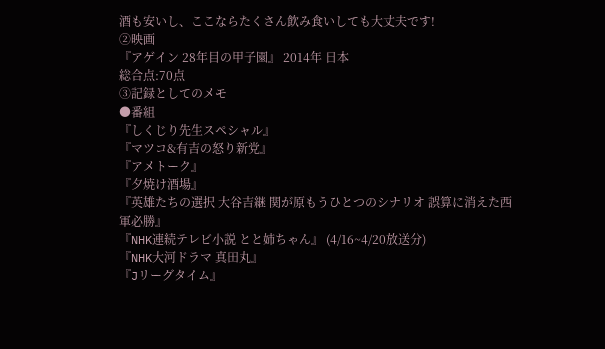酒も安いし、ここならたくさん飲み食いしても大丈夫です!
②映画
『アゲイン 28年目の甲子園』 2014年 日本
総合点:70点
③記録としてのメモ
●番組
『しくじり先生スペシャル』
『マツコ&有吉の怒り新党』
『アメトーク』
『夕焼け酒場』
『英雄たちの選択 大谷吉継 関が原もうひとつのシナリオ 誤算に消えた西軍必勝』
『NHK連続テレビ小説 とと姉ちゃん』 (4/16~4/20放送分)
『NHK大河ドラマ 真田丸』
『Jリーグタイム』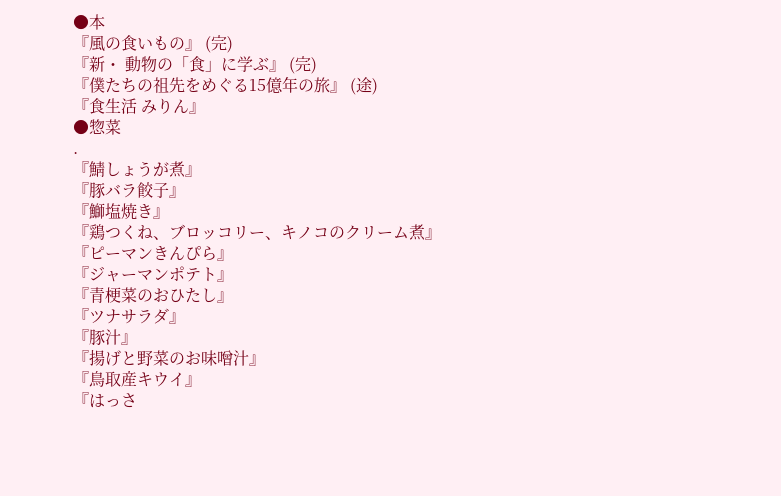●本
『風の食いもの』 (完)
『新・ 動物の「食」に学ぶ』 (完)
『僕たちの祖先をめぐる15億年の旅』 (途)
『食生活 みりん』
●惣菜
.
『鯖しょうが煮』
『豚バラ餃子』
『鰤塩焼き』
『鶏つくね、ブロッコリー、キノコのクリーム煮』
『ピーマンきんぴら』
『ジャーマンポテト』
『青梗菜のおひたし』
『ツナサラダ』
『豚汁』
『揚げと野菜のお味噌汁』
『鳥取産キウイ』
『はっさ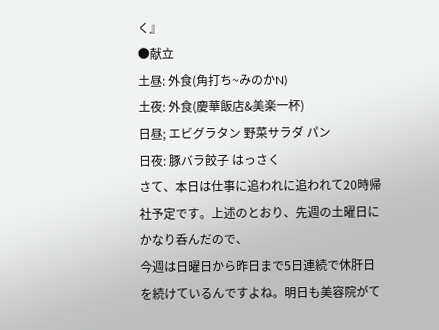く』
●献立
土昼: 外食(角打ち~みのかN)
土夜: 外食(慶華飯店&美楽一杯)
日昼; エビグラタン 野菜サラダ パン
日夜: 豚バラ餃子 はっさく
さて、本日は仕事に追われに追われて20時帰社予定です。上述のとおり、先週の土曜日にかなり呑んだので、
今週は日曜日から昨日まで5日連続で休肝日を続けているんですよね。明日も美容院がて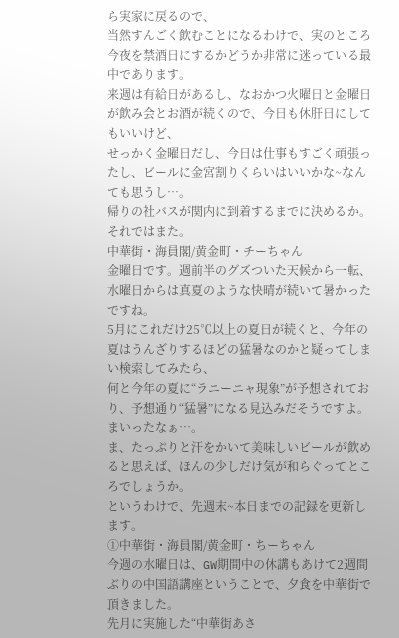ら実家に戻るので、
当然すんごく飲むことになるわけで、実のところ今夜を禁酒日にするかどうか非常に迷っている最中であります。
来週は有給日があるし、なおかつ火曜日と金曜日が飲み会とお酒が続くので、今日も休肝日にしてもいいけど、
せっかく金曜日だし、今日は仕事もすごく頑張ったし、ビールに金宮割りくらいはいいかな~なんても思うし…。
帰りの社バスが関内に到着するまでに決めるか。
それではまた。
中華街・海員閣/黄金町・チーちゃん
金曜日です。週前半のグズついた天候から一転、水曜日からは真夏のような快晴が続いて暑かったですね。
5月にこれだけ25℃以上の夏日が続くと、今年の夏はうんざりするほどの猛暑なのかと疑ってしまい検索してみたら、
何と今年の夏に“ラニーニャ現象”が予想されており、予想通り“猛暑”になる見込みだそうですよ。まいったなぁ…。
ま、たっぷりと汗をかいて美味しいビールが飲めると思えば、ほんの少しだけ気が和らぐってところでしょうか。
というわけで、先週末~本日までの記録を更新します。
①中華街・海員閣/黄金町・ちーちゃん
今週の水曜日は、GW期間中の休講もあけて2週間ぶりの中国語講座ということで、夕食を中華街で頂きました。
先月に実施した“中華街あさ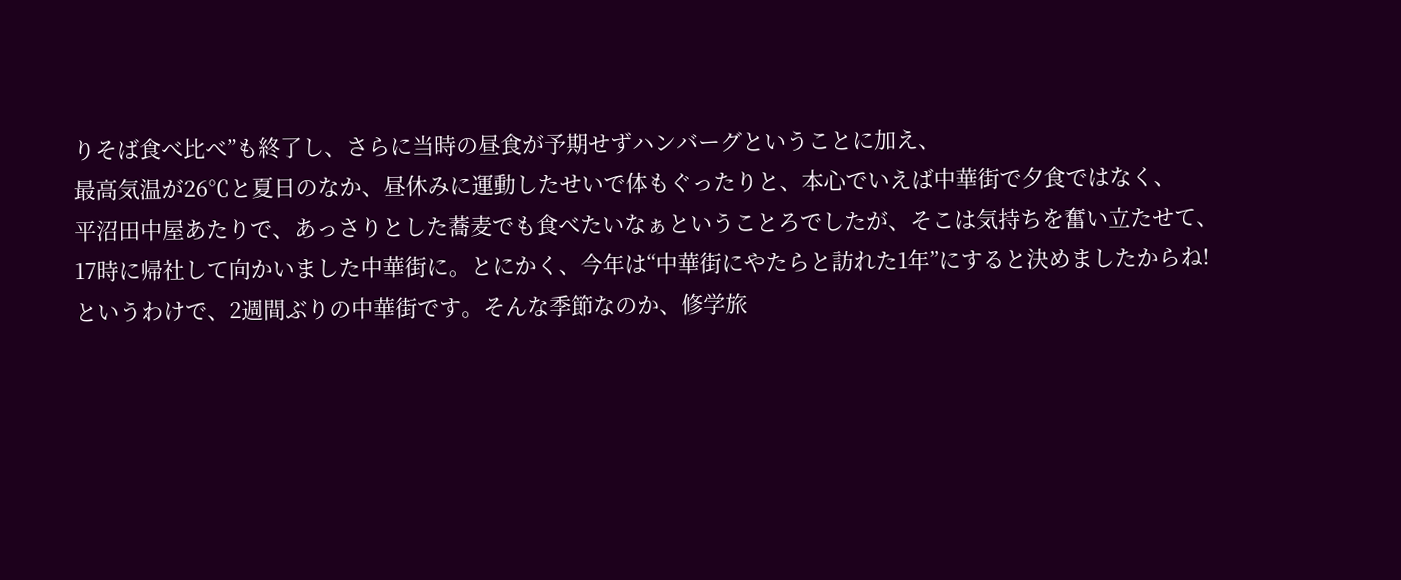りそば食べ比べ”も終了し、さらに当時の昼食が予期せずハンバーグということに加え、
最高気温が26℃と夏日のなか、昼休みに運動したせいで体もぐったりと、本心でいえば中華街で夕食ではなく、
平沼田中屋あたりで、あっさりとした蕎麦でも食べたいなぁということろでしたが、そこは気持ちを奮い立たせて、
17時に帰社して向かいました中華街に。とにかく、今年は“中華街にやたらと訪れた1年”にすると決めましたからね!
というわけで、2週間ぶりの中華街です。そんな季節なのか、修学旅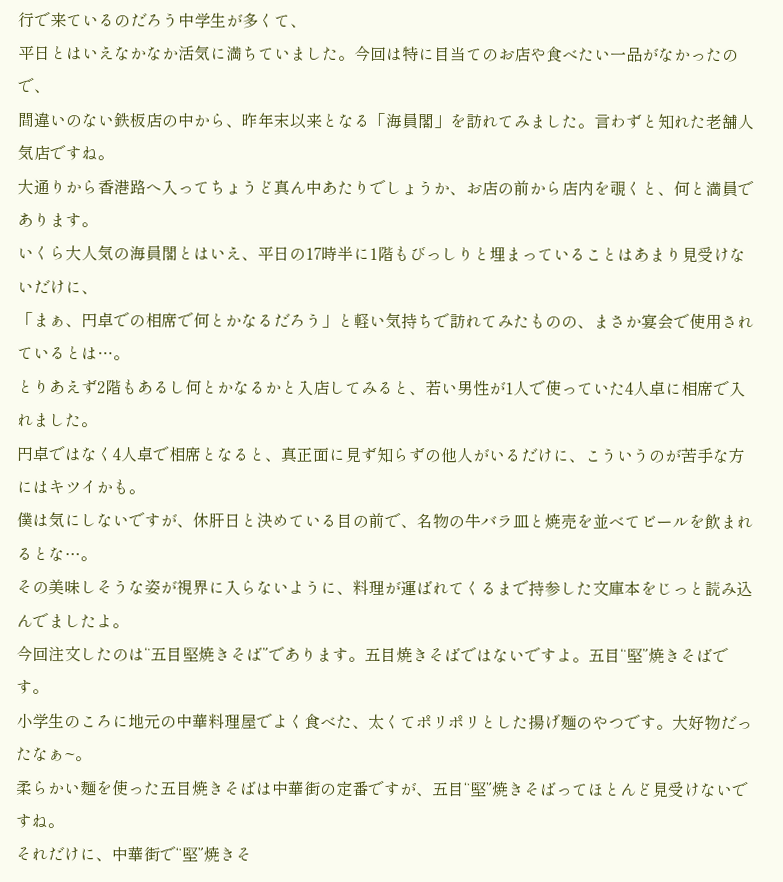行で来ているのだろう中学生が多くて、
平日とはいえなかなか活気に満ちていました。今回は特に目当てのお店や食べたい一品がなかったので、
間違いのない鉄板店の中から、昨年末以来となる「海員閣」を訪れてみました。言わずと知れた老舗人気店ですね。
大通りから香港路へ入ってちょうど真ん中あたりでしょうか、お店の前から店内を覗くと、何と満員であります。
いくら大人気の海員閣とはいえ、平日の17時半に1階もびっしりと埋まっていることはあまり見受けないだけに、
「まぁ、円卓での相席で何とかなるだろう」と軽い気持ちで訪れてみたものの、まさか宴会で使用されているとは…。
とりあえず2階もあるし何とかなるかと入店してみると、若い男性が1人で使っていた4人卓に相席で入れました。
円卓ではなく4人卓で相席となると、真正面に見ず知らずの他人がいるだけに、こういうのが苦手な方にはキツイかも。
僕は気にしないですが、休肝日と決めている目の前で、名物の牛バラ皿と焼売を並べてビールを飲まれるとな…。
その美味しそうな姿が視界に入らないように、料理が運ばれてくるまで持参した文庫本をじっと読み込んでましたよ。
今回注文したのは“五目堅焼きそば”であります。五目焼きそばではないですよ。五目“堅”焼きそばです。
小学生のころに地元の中華料理屋でよく食べた、太くてポリポリとした揚げ麺のやつです。大好物だったなぁ~。
柔らかい麺を使った五目焼きそばは中華街の定番ですが、五目“堅”焼きそばってほとんど見受けないですね。
それだけに、中華街で“堅”焼きそ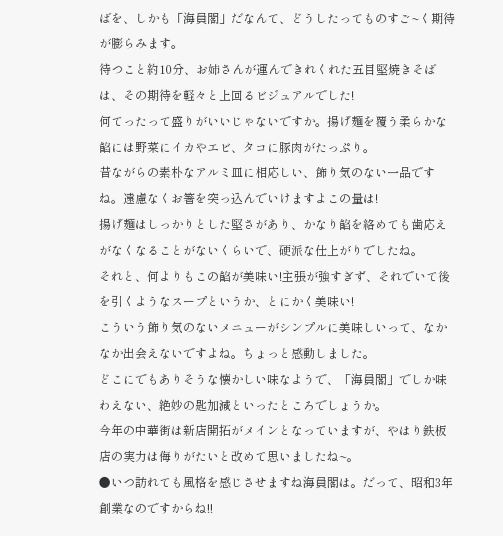ばを、しかも「海員閣」だなんて、どうしたってものすご~く期待が膨らみます。
待つこと約10分、お姉さんが運んできれくれた五目堅焼きそばは、その期待を軽々と上回るビジュアルでした!
何てったって盛りがいいじゃないですか。揚げ麺を覆う柔らかな餡には野菜にイカやエビ、タコに豚肉がたっぷり。
昔ながらの素朴なアルミ皿に相応しい、飾り気のない一品ですね。遠慮なくお箸を突っ込んでいけますよこの量は!
揚げ麺はしっかりとした堅さがあり、かなり餡を絡めても歯応えがなくなることがないくらいで、硬派な仕上がりでしたね。
それと、何よりもこの餡が美味い!主張が強すぎず、それでいて後を引くようなスープというか、とにかく美味い!
こういう飾り気のないメニューがシンプルに美味しいって、なかなか出会えないですよね。ちょっと感動しました。
どこにでもありそうな懐かしい味なようで、「海員閣」でしか味わえない、絶妙の匙加減といったところでしょうか。
今年の中華街は新店開拓がメインとなっていますが、やはり鉄板店の実力は侮りがたいと改めて思いましたね~。
●いつ訪れても風格を感じさせますね海員閣は。だって、昭和3年創業なのですからね!!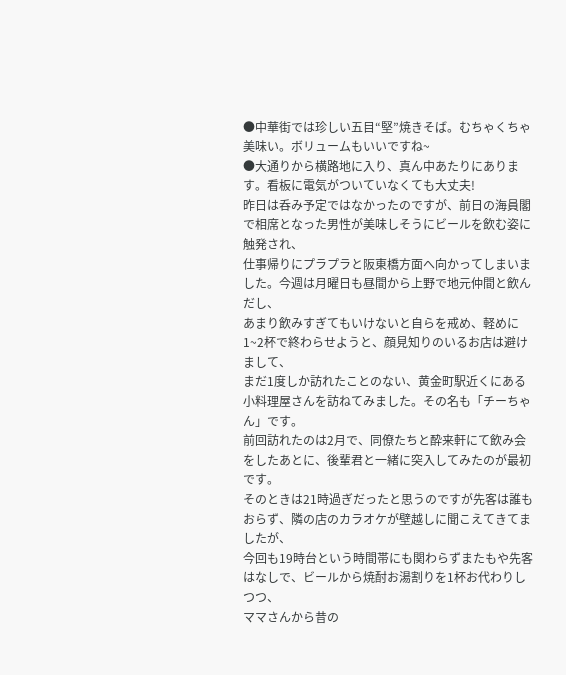●中華街では珍しい五目“堅”焼きそば。むちゃくちゃ美味い。ボリュームもいいですね~
●大通りから横路地に入り、真ん中あたりにあります。看板に電気がついていなくても大丈夫!
昨日は呑み予定ではなかったのですが、前日の海員閣で相席となった男性が美味しそうにビールを飲む姿に触発され、
仕事帰りにプラプラと阪東橋方面へ向かってしまいました。今週は月曜日も昼間から上野で地元仲間と飲んだし、
あまり飲みすぎてもいけないと自らを戒め、軽めに1~2杯で終わらせようと、顔見知りのいるお店は避けまして、
まだ1度しか訪れたことのない、黄金町駅近くにある小料理屋さんを訪ねてみました。その名も「チーちゃん」です。
前回訪れたのは2月で、同僚たちと酔来軒にて飲み会をしたあとに、後輩君と一緒に突入してみたのが最初です。
そのときは21時過ぎだったと思うのですが先客は誰もおらず、隣の店のカラオケが壁越しに聞こえてきてましたが、
今回も19時台という時間帯にも関わらずまたもや先客はなしで、ビールから焼酎お湯割りを1杯お代わりしつつ、
ママさんから昔の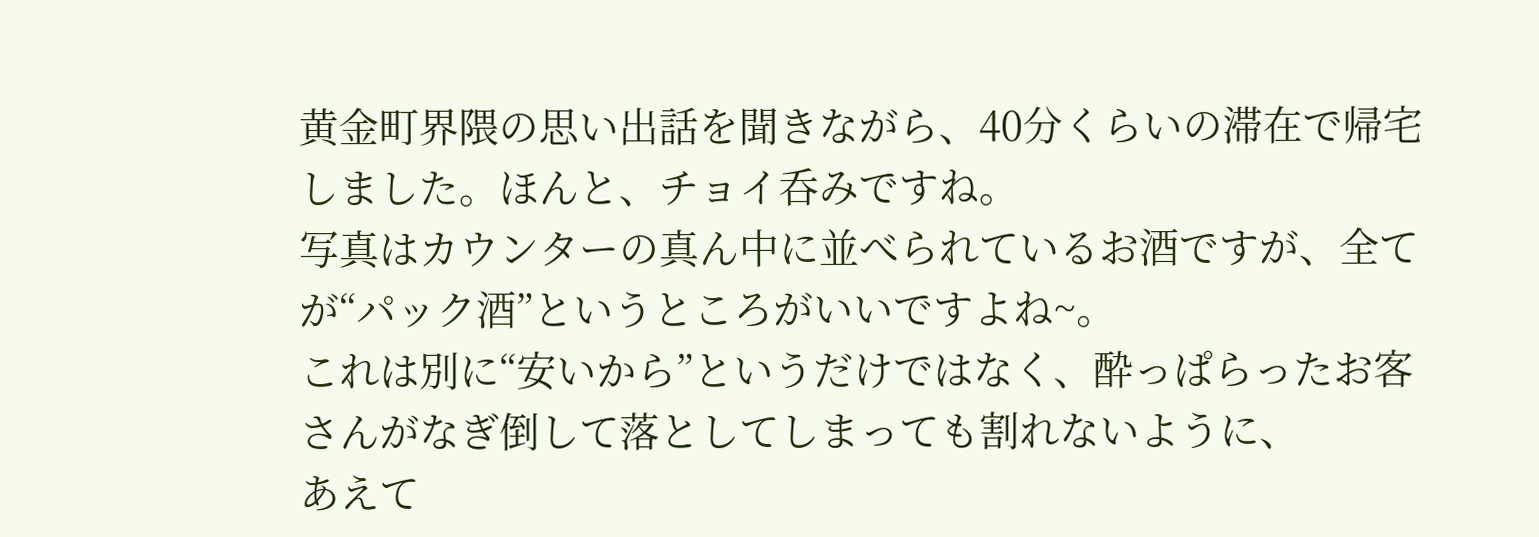黄金町界隈の思い出話を聞きながら、40分くらいの滞在で帰宅しました。ほんと、チョイ呑みですね。
写真はカウンターの真ん中に並べられているお酒ですが、全てが“パック酒”というところがいいですよね~。
これは別に“安いから”というだけではなく、酔っぱらったお客さんがなぎ倒して落としてしまっても割れないように、
あえて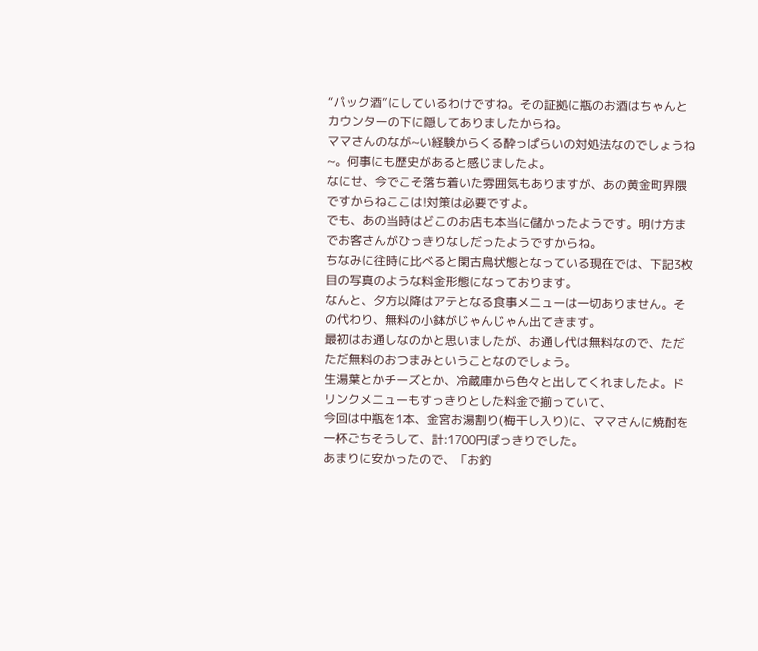“パック酒”にしているわけですね。その証拠に瓶のお酒はちゃんとカウンターの下に隠してありましたからね。
ママさんのなが~い経験からくる酔っぱらいの対処法なのでしょうね~。何事にも歴史があると感じましたよ。
なにせ、今でこそ落ち着いた雰囲気もありますが、あの黄金町界隈ですからねここは!対策は必要ですよ。
でも、あの当時はどこのお店も本当に儲かったようです。明け方までお客さんがひっきりなしだったようですからね。
ちなみに往時に比べると閑古鳥状態となっている現在では、下記3枚目の写真のような料金形態になっております。
なんと、夕方以降はアテとなる食事メニューは一切ありません。その代わり、無料の小鉢がじゃんじゃん出てきます。
最初はお通しなのかと思いましたが、お通し代は無料なので、ただただ無料のおつまみということなのでしょう。
生湯葉とかチーズとか、冷蔵庫から色々と出してくれましたよ。ドリンクメニューもすっきりとした料金で揃っていて、
今回は中瓶を1本、金宮お湯割り(梅干し入り)に、ママさんに焼酎を一杯ごちそうして、計:1700円ぽっきりでした。
あまりに安かったので、「お釣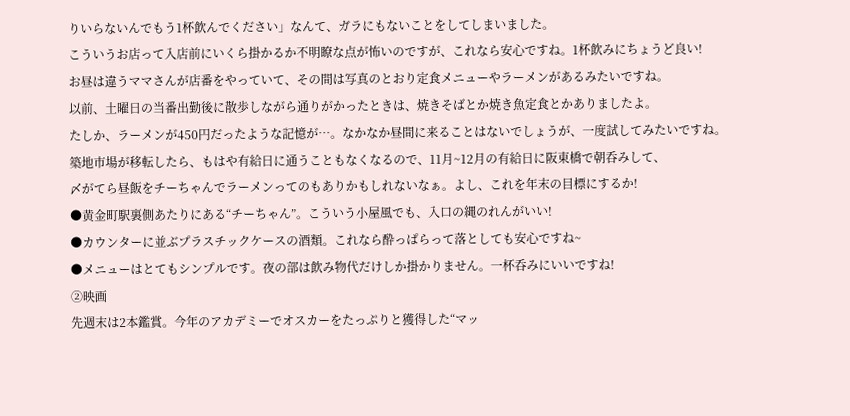りいらないんでもう1杯飲んでください」なんて、ガラにもないことをしてしまいました。
こういうお店って入店前にいくら掛かるか不明瞭な点が怖いのですが、これなら安心ですね。1杯飲みにちょうど良い!
お昼は違うママさんが店番をやっていて、その間は写真のとおり定食メニューやラーメンがあるみたいですね。
以前、土曜日の当番出勤後に散歩しながら通りがかったときは、焼きそばとか焼き魚定食とかありましたよ。
たしか、ラーメンが450円だったような記憶が…。なかなか昼間に来ることはないでしょうが、一度試してみたいですね。
築地市場が移転したら、もはや有給日に通うこともなくなるので、11月~12月の有給日に阪東橋で朝呑みして、
〆がてら昼飯をチーちゃんでラーメンってのもありかもしれないなぁ。よし、これを年末の目標にするか!
●黄金町駅裏側あたりにある“チーちゃん”。こういう小屋風でも、入口の縄のれんがいい!
●カウンターに並ぶプラスチックケースの酒類。これなら酔っぱらって落としても安心ですね~
●メニューはとてもシンプルです。夜の部は飲み物代だけしか掛かりません。一杯呑みにいいですね!
②映画
先週末は2本鑑賞。今年のアカデミーでオスカーをたっぷりと獲得した“マッ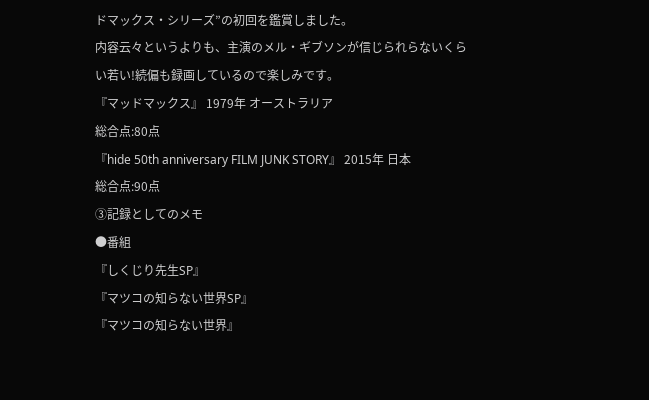ドマックス・シリーズ”の初回を鑑賞しました。
内容云々というよりも、主演のメル・ギブソンが信じられらないくらい若い!続偏も録画しているので楽しみです。
『マッドマックス』 1979年 オーストラリア
総合点:80点
『hide 50th anniversary FILM JUNK STORY』 2015年 日本
総合点:90点
③記録としてのメモ
●番組
『しくじり先生SP』
『マツコの知らない世界SP』
『マツコの知らない世界』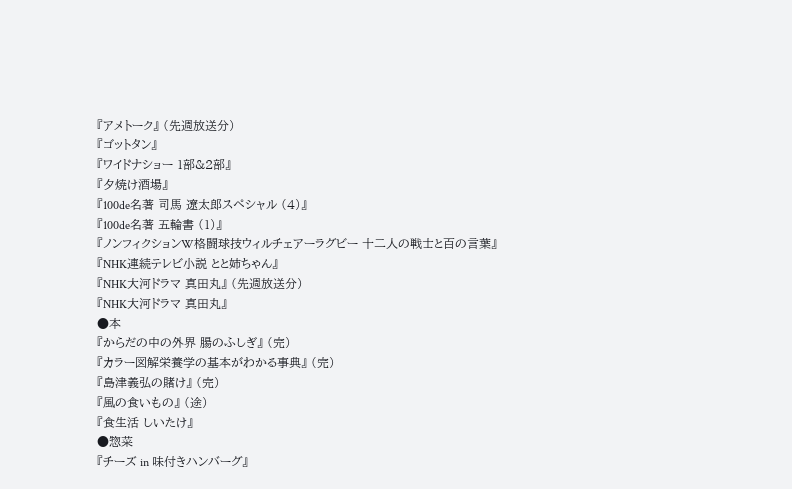『アメトーク』 (先週放送分)
『ゴットタン』
『ワイドナショー 1部&2部』
『夕焼け酒場』
『100de名著 司馬 遼太郎スペシャル (4)』
『100de名著 五輪書 (1)』
『ノンフィクションW格闘球技ウィルチェアーラグビー 十二人の戦士と百の言葉』
『NHK連続テレビ小説 とと姉ちゃん』
『NHK大河ドラマ 真田丸』 (先週放送分)
『NHK大河ドラマ 真田丸』
●本
『からだの中の外界 腸のふしぎ』 (完)
『カラー図解栄養学の基本がわかる事典』 (完)
『島津義弘の賭け』 (完)
『風の食いもの』 (途)
『食生活 しいたけ』
●惣菜
『チーズ in 味付きハンバーグ』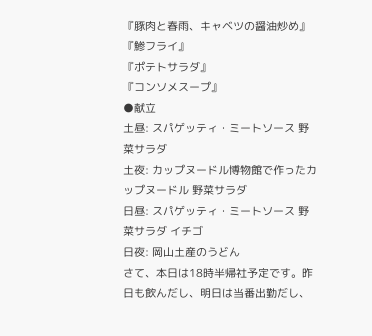『豚肉と春雨、キャベツの醤油炒め』
『鯵フライ』
『ポテトサラダ』
『コンソメスープ』
●献立
土昼: スパゲッティ・ミートソース 野菜サラダ
土夜: カップヌードル博物館で作ったカップヌードル 野菜サラダ
日昼: スパゲッティ・ミートソース 野菜サラダ イチゴ
日夜: 岡山土産のうどん
さて、本日は18時半帰社予定です。昨日も飲んだし、明日は当番出勤だし、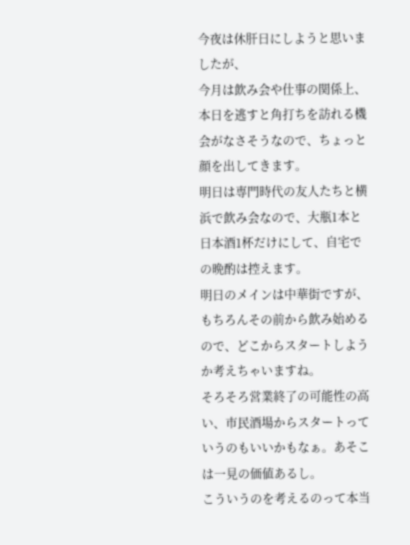今夜は休肝日にしようと思いましたが、
今月は飲み会や仕事の関係上、本日を逃すと角打ちを訪れる機会がなさそうなので、ちょっと顔を出してきます。
明日は専門時代の友人たちと横浜で飲み会なので、大瓶1本と日本酒1杯だけにして、自宅での晩酌は控えます。
明日のメインは中華街ですが、もちろんその前から飲み始めるので、どこからスタートしようか考えちゃいますね。
そろそろ営業終了の可能性の高い、市民酒場からスタートっていうのもいいかもなぁ。あそこは一見の価値あるし。
こういうのを考えるのって本当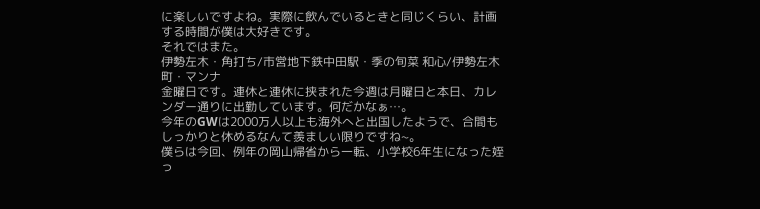に楽しいですよね。実際に飲んでいるときと同じくらい、計画する時間が僕は大好きです。
それではまた。
伊勢左木・角打ち/市営地下鉄中田駅・季の旬菜 和心/伊勢左木町・マンナ
金曜日です。連休と連休に挟まれた今週は月曜日と本日、カレンダー通りに出勤しています。何だかなぁ…。
今年のGWは2000万人以上も海外へと出国したようで、合間もしっかりと休めるなんて羨ましい限りですね~。
僕らは今回、例年の岡山帰省から一転、小学校6年生になった姪っ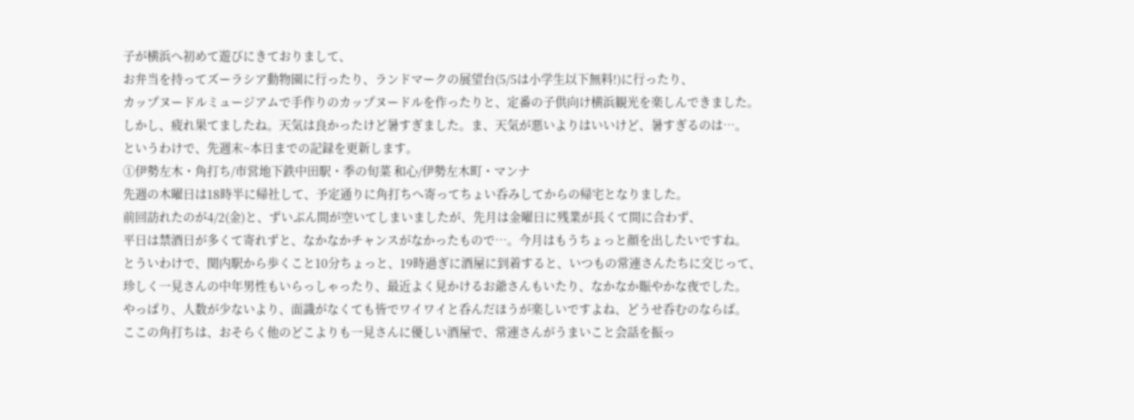子が横浜へ初めて遊びにきておりまして、
お弁当を持ってズーラシア動物園に行ったり、ランドマークの展望台(5/5は小学生以下無料!)に行ったり、
カップヌードルミュージアムで手作りのカップヌードルを作ったりと、定番の子供向け横浜観光を楽しんできました。
しかし、疲れ果てましたね。天気は良かったけど暑すぎました。ま、天気が悪いよりはいいけど、暑すぎるのは…。
というわけで、先週末~本日までの記録を更新します。
①伊勢左木・角打ち/市営地下鉄中田駅・季の旬菜 和心/伊勢左木町・マンナ
先週の木曜日は18時半に帰社して、予定通りに角打ちへ寄ってちょい呑みしてからの帰宅となりました。
前回訪れたのが4/2(金)と、ずいぶん間が空いてしまいましたが、先月は金曜日に残業が長くて間に合わず、
平日は禁酒日が多くて寄れずと、なかなかチャンスがなかったもので…。今月はもうちょっと顔を出したいですね。
とういわけで、関内駅から歩くこと10分ちょっと、19時過ぎに酒屋に到着すると、いつもの常連さんたちに交じって、
珍しく一見さんの中年男性もいらっしゃったり、最近よく見かけるお爺さんもいたり、なかなか賑やかな夜でした。
やっぱり、人数が少ないより、面識がなくても皆でワイワイと呑んだほうが楽しいですよね、どうせ呑むのならば。
ここの角打ちは、おそらく他のどこよりも一見さんに優しい酒屋で、常連さんがうまいこと会話を振っ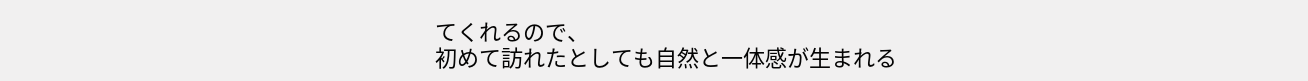てくれるので、
初めて訪れたとしても自然と一体感が生まれる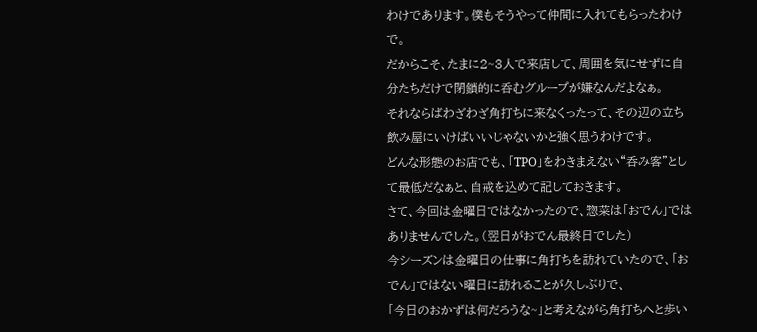わけであります。僕もそうやって仲間に入れてもらったわけで。
だからこそ、たまに2~3人で来店して、周囲を気にせずに自分たちだけで閉鎖的に呑むグループが嫌なんだよなぁ。
それならばわざわざ角打ちに来なくったって、その辺の立ち飲み屋にいけばいいじゃないかと強く思うわけです。
どんな形態のお店でも、「TPO」をわきまえない“呑み客”として最低だなぁと、自戒を込めて記しておきます。
さて、今回は金曜日ではなかったので、惣菜は「おでん」ではありませんでした。(翌日がおでん最終日でした)
今シーズンは金曜日の仕事に角打ちを訪れていたので、「おでん」ではない曜日に訪れることが久しぶりで、
「今日のおかずは何だろうな~」と考えながら角打ちへと歩い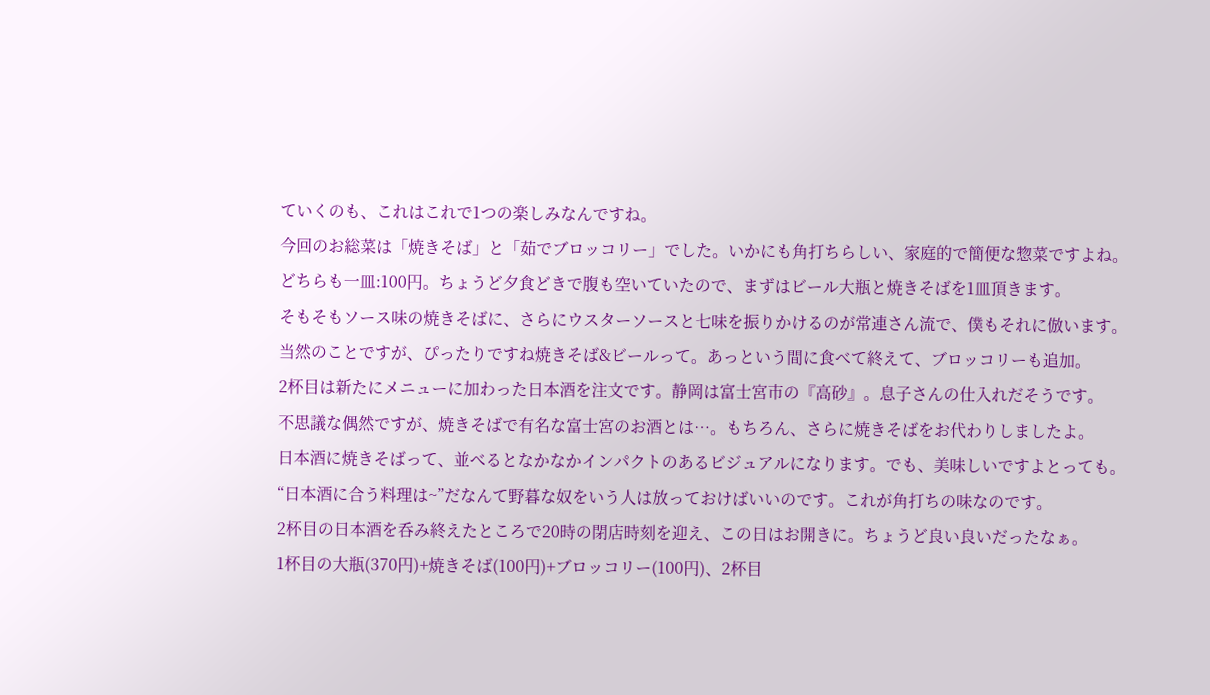ていくのも、これはこれで1つの楽しみなんですね。
今回のお総菜は「焼きそば」と「茹でブロッコリー」でした。いかにも角打ちらしい、家庭的で簡便な惣菜ですよね。
どちらも一皿:100円。ちょうど夕食どきで腹も空いていたので、まずはビール大瓶と焼きそばを1皿頂きます。
そもそもソース味の焼きそばに、さらにウスターソースと七味を振りかけるのが常連さん流で、僕もそれに倣います。
当然のことですが、ぴったりですね焼きそば&ビールって。あっという間に食べて終えて、ブロッコリーも追加。
2杯目は新たにメニューに加わった日本酒を注文です。静岡は富士宮市の『高砂』。息子さんの仕入れだそうです。
不思議な偶然ですが、焼きそばで有名な富士宮のお酒とは…。もちろん、さらに焼きそばをお代わりしましたよ。
日本酒に焼きそばって、並べるとなかなかインパクトのあるビジュアルになります。でも、美味しいですよとっても。
“日本酒に合う料理は~”だなんて野暮な奴をいう人は放っておけばいいのです。これが角打ちの味なのです。
2杯目の日本酒を呑み終えたところで20時の閉店時刻を迎え、この日はお開きに。ちょうど良い良いだったなぁ。
1杯目の大瓶(370円)+焼きそば(100円)+ブロッコリー(100円)、2杯目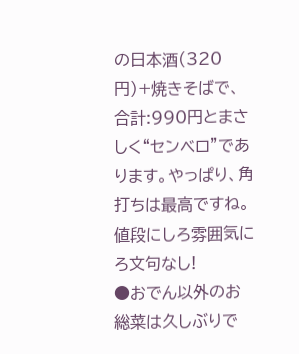の日本酒(320円)+焼きそばで、
合計:990円とまさしく“センベロ”であります。やっぱり、角打ちは最高ですね。値段にしろ雰囲気にろ文句なし!
●おでん以外のお総菜は久しぶりで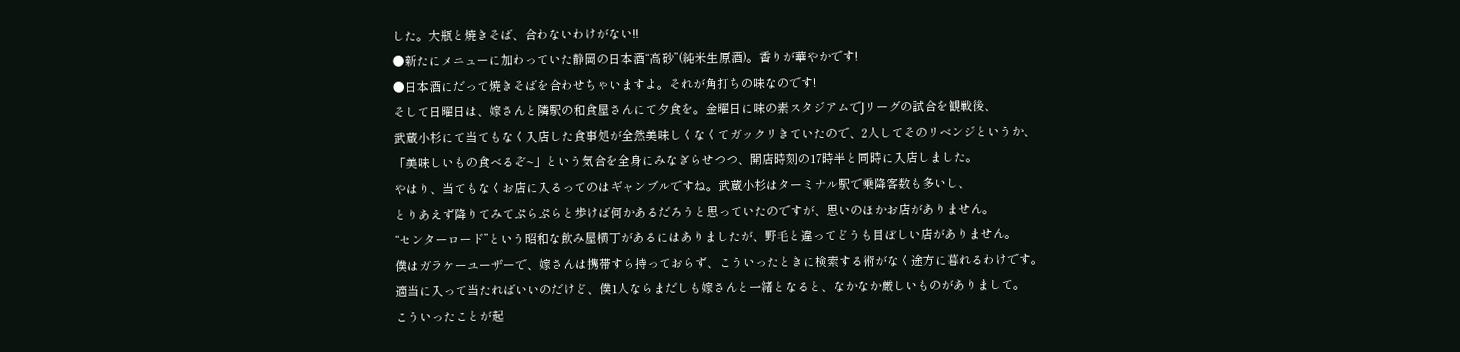した。大瓶と焼きそば、合わないわけがない!!
●新たにメニューに加わっていた静岡の日本酒“高砂”(純米生原酒)。香りが華やかです!
●日本酒にだって焼きそばを合わせちゃいますよ。それが角打ちの味なのです!
そして日曜日は、嫁さんと隣駅の和食屋さんにて夕食を。金曜日に味の素スタジアムでJリーグの試合を観戦後、
武蔵小杉にて当てもなく入店した食事処が全然美味しくなくてガックリきていたので、2人してそのリベンジというか、
「美味しいもの食べるぞ~」という気合を全身にみなぎらせつつ、開店時刻の17時半と同時に入店しました。
やはり、当てもなくお店に入るってのはギャンブルですね。武蔵小杉はターミナル駅で乗降客数も多いし、
とりあえず降りてみてぷらぷらと歩けば何かあるだろうと思っていたのですが、思いのほかお店がありません。
“センターロード”という昭和な飲み屋横丁があるにはありましたが、野毛と違ってどうも目ぼしい店がありません。
僕はガラケーユーザーで、嫁さんは携帯すら持っておらず、こういったときに検索する術がなく途方に暮れるわけです。
適当に入って当たればいいのだけど、僕1人ならまだしも嫁さんと一緒となると、なかなか厳しいものがありまして。
こういったことが起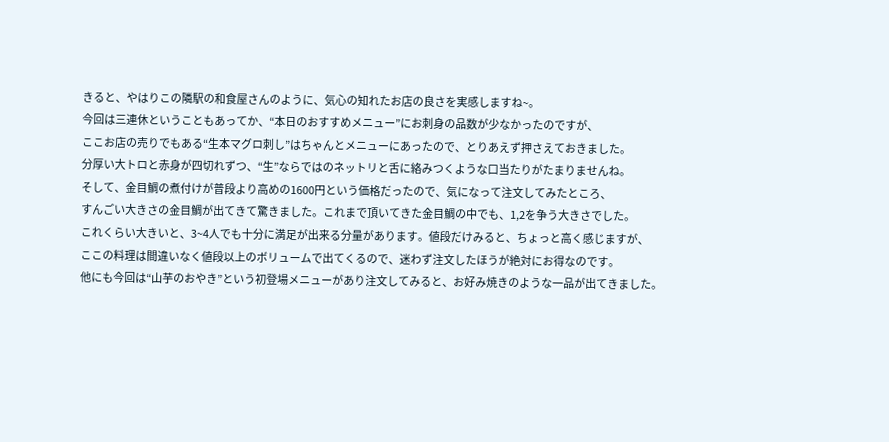きると、やはりこの隣駅の和食屋さんのように、気心の知れたお店の良さを実感しますね~。
今回は三連休ということもあってか、“本日のおすすめメニュー”にお刺身の品数が少なかったのですが、
ここお店の売りでもある“生本マグロ刺し”はちゃんとメニューにあったので、とりあえず押さえておきました。
分厚い大トロと赤身が四切れずつ、“生”ならではのネットリと舌に絡みつくような口当たりがたまりませんね。
そして、金目鯛の煮付けが普段より高めの1600円という価格だったので、気になって注文してみたところ、
すんごい大きさの金目鯛が出てきて驚きました。これまで頂いてきた金目鯛の中でも、1,2を争う大きさでした。
これくらい大きいと、3~4人でも十分に満足が出来る分量があります。値段だけみると、ちょっと高く感じますが、
ここの料理は間違いなく値段以上のボリュームで出てくるので、迷わず注文したほうが絶対にお得なのです。
他にも今回は“山芋のおやき”という初登場メニューがあり注文してみると、お好み焼きのような一品が出てきました。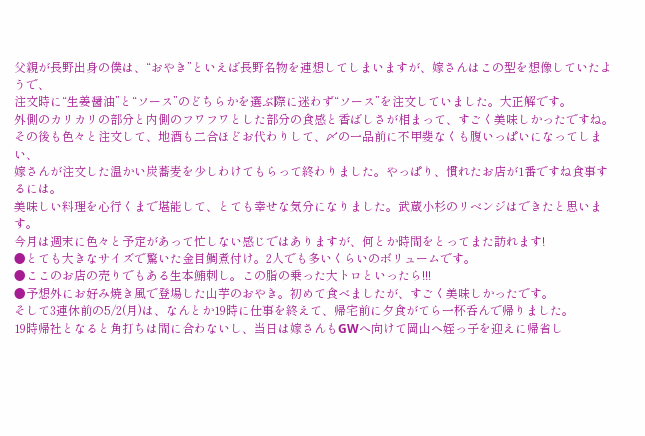父親が長野出身の僕は、“おやき”といえば長野名物を連想してしまいますが、嫁さんはこの型を想像していたようで、
注文時に“生姜醤油”と“ソース”のどちらかを選ぶ際に迷わず“ソース”を注文していました。大正解です。
外側のカリカリの部分と内側のフワフワとした部分の食感と香ばしさが相まって、すごく美味しかったですね。
その後も色々と注文して、地酒も二合ほどお代わりして、〆の一品前に不甲斐なくも腹いっぱいになってしまい、
嫁さんが注文した温かい炭蕎麦を少しわけてもらって終わりました。やっぱり、慣れたお店が1番ですね食事するには。
美味しい料理を心行くまで堪能して、とても幸せな気分になりました。武蔵小杉のリベンジはできたと思います。
今月は週末に色々と予定があって忙しない感じではありますが、何とか時間をとってまた訪れます!
●とても大きなサイズで驚いた金目鯛煮付け。2人でも多いくらいのボリュームです。
●ここのお店の売りでもある生本鮪刺し。この脂の乗った大トロといったら!!!
●予想外にお好み焼き風で登場した山芋のおやき。初めて食べましたが、すごく美味しかったです。
そして3連休前の5/2(月)は、なんとか19時に仕事を終えて、帰宅前に夕食がてら一杯呑んで帰りました。
19時帰社となると角打ちは間に合わないし、当日は嫁さんもGWへ向けて岡山へ姪っ子を迎えに帰省し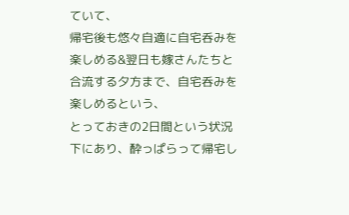ていて、
帰宅後も悠々自適に自宅呑みを楽しめる&翌日も嫁さんたちと合流する夕方まで、自宅呑みを楽しめるという、
とっておきの2日間という状況下にあり、酔っぱらって帰宅し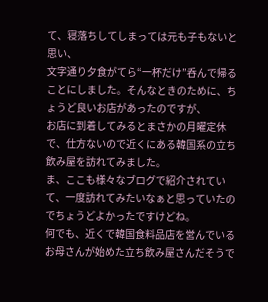て、寝落ちしてしまっては元も子もないと思い、
文字通り夕食がてら“一杯だけ”呑んで帰ることにしました。そんなときのために、ちょうど良いお店があったのですが、
お店に到着してみるとまさかの月曜定休で、仕方ないので近くにある韓国系の立ち飲み屋を訪れてみました。
ま、ここも様々なブログで紹介されていて、一度訪れてみたいなぁと思っていたのでちょうどよかったですけどね。
何でも、近くで韓国食料品店を営んでいるお母さんが始めた立ち飲み屋さんだそうで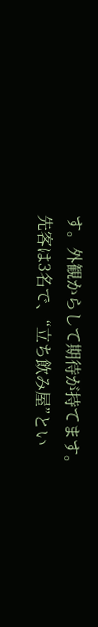す。外観からして期待が持てます。
先客は3名で、“立ち飲み屋”とい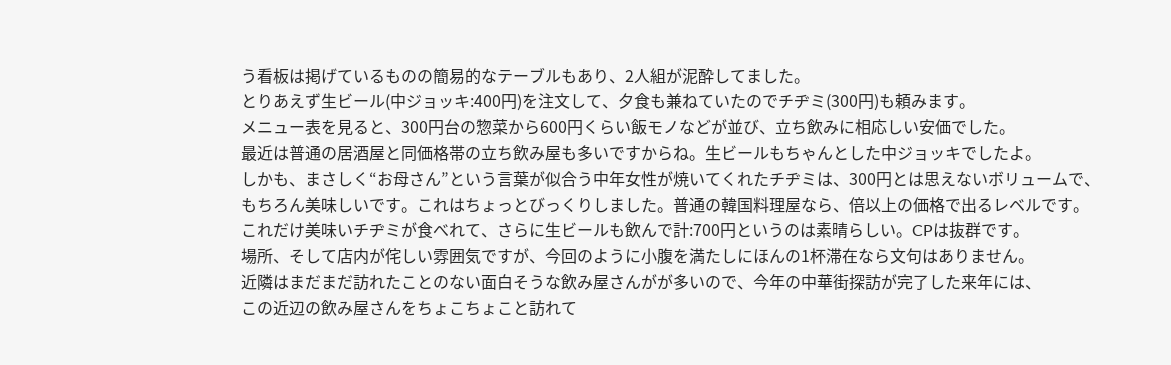う看板は掲げているものの簡易的なテーブルもあり、2人組が泥酔してました。
とりあえず生ビール(中ジョッキ:400円)を注文して、夕食も兼ねていたのでチヂミ(300円)も頼みます。
メニュー表を見ると、300円台の惣菜から600円くらい飯モノなどが並び、立ち飲みに相応しい安価でした。
最近は普通の居酒屋と同価格帯の立ち飲み屋も多いですからね。生ビールもちゃんとした中ジョッキでしたよ。
しかも、まさしく“お母さん”という言葉が似合う中年女性が焼いてくれたチヂミは、300円とは思えないボリュームで、
もちろん美味しいです。これはちょっとびっくりしました。普通の韓国料理屋なら、倍以上の価格で出るレベルです。
これだけ美味いチヂミが食べれて、さらに生ビールも飲んで計:700円というのは素晴らしい。CPは抜群です。
場所、そして店内が侘しい雰囲気ですが、今回のように小腹を満たしにほんの1杯滞在なら文句はありません。
近隣はまだまだ訪れたことのない面白そうな飲み屋さんがが多いので、今年の中華街探訪が完了した来年には、
この近辺の飲み屋さんをちょこちょこと訪れて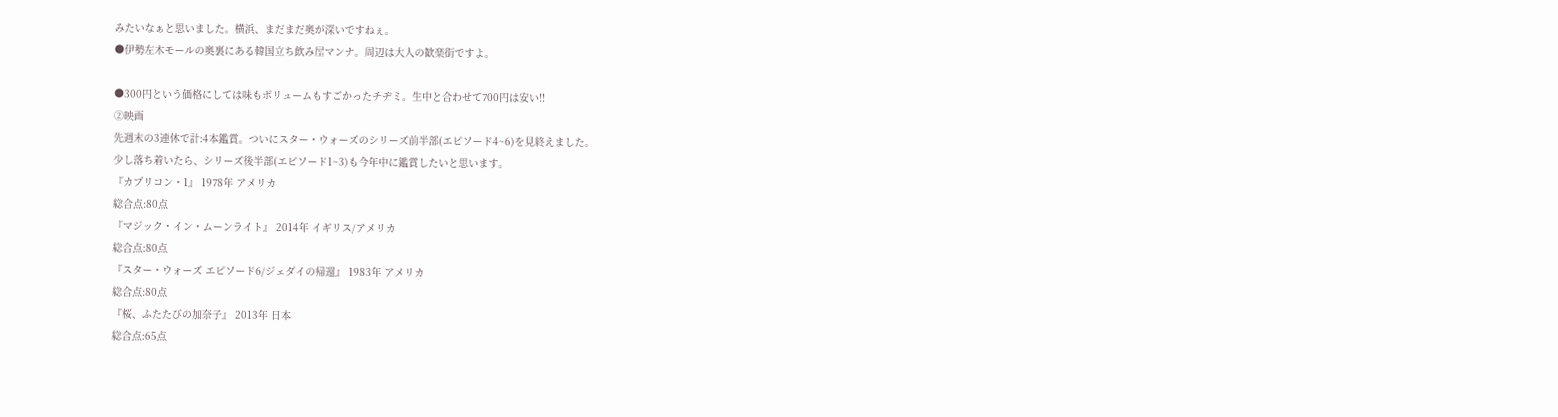みたいなぁと思いました。横浜、まだまだ奥が深いですねぇ。
●伊勢左木モールの奥裏にある韓国立ち飲み屋マンナ。周辺は大人の歓楽街ですよ。

●300円という価格にしては味もボリュームもすごかったチヂミ。生中と合わせて700円は安い!!
②映画
先週末の3連休で計:4本鑑賞。ついにスター・ウォーズのシリーズ前半部(エピソード4~6)を見終えました。
少し落ち着いたら、シリーズ後半部(エピソード1~3)も今年中に鑑賞したいと思います。
『カプリコン・1』 1978年 アメリカ
総合点:80点
『マジック・イン・ムーンライト』 2014年 イギリス/アメリカ
総合点:80点
『スター・ウォーズ エピソード6/ジェダイの帰還』 1983年 アメリカ
総合点:80点
『桜、ふたたびの加奈子』 2013年 日本
総合点:65点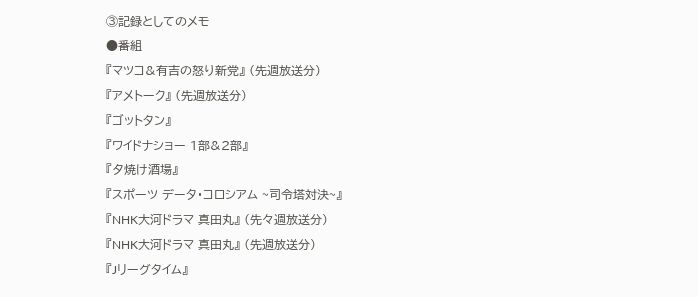③記録としてのメモ
●番組
『マツコ&有吉の怒り新党』 (先週放送分)
『アメトーク』 (先週放送分)
『ゴットタン』
『ワイドナショー 1部&2部』
『夕焼け酒場』
『スポーツ データ・コロシアム ~司令塔対決~』
『NHK大河ドラマ 真田丸』 (先々週放送分)
『NHK大河ドラマ 真田丸』 (先週放送分)
『Jリーグタイム』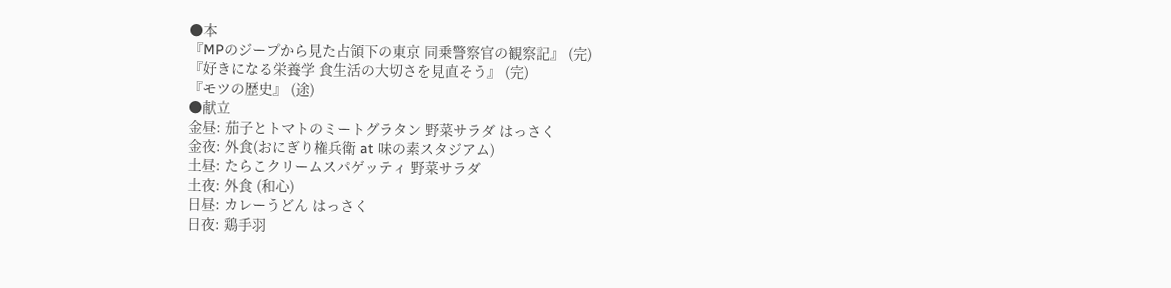●本
『MPのジープから見た占領下の東京 同乗警察官の観察記』 (完)
『好きになる栄養学 食生活の大切さを見直そう』 (完)
『モツの歴史』 (途)
●献立
金昼: 茄子とトマトのミートグラタン 野菜サラダ はっさく
金夜: 外食(おにぎり権兵衛 at 味の素スタジアム)
土昼: たらこクリームスパゲッティ 野菜サラダ
土夜: 外食 (和心)
日昼: カレーうどん はっさく
日夜: 鶏手羽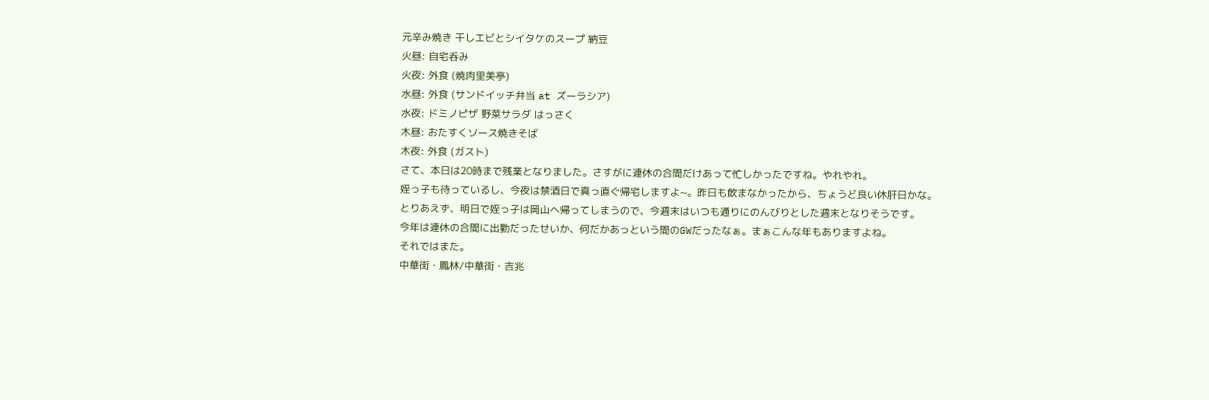元辛み焼き 干しエビとシイタケのスープ 納豆
火昼: 自宅呑み
火夜: 外食 (焼肉里美亭)
水昼: 外食 (サンドイッチ弁当 at ズーラシア)
水夜: ドミノピザ 野菜サラダ はっさく
木昼: おたすくソース焼きそば
木夜: 外食 (ガスト)
さて、本日は20時まで残業となりました。さすがに連休の合間だけあって忙しかったですね。やれやれ。
姪っ子も待っているし、今夜は禁酒日で真っ直ぐ帰宅しますよ~。昨日も飲まなかったから、ちょうど良い休肝日かな。
とりあえず、明日で姪っ子は岡山へ帰ってしまうので、今週末はいつも通りにのんびりとした週末となりそうです。
今年は連休の合間に出勤だったせいか、何だかあっという間のGWだったなぁ。まぁこんな年もありますよね。
それではまた。
中華街・鳳林/中華街・吉兆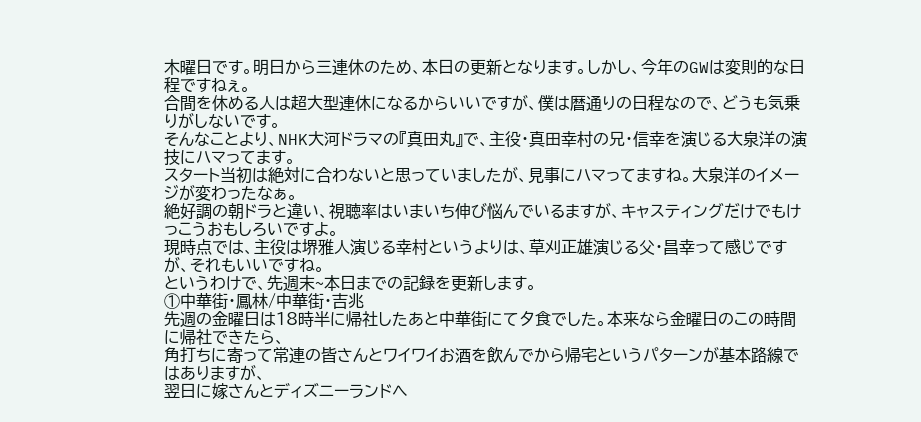木曜日です。明日から三連休のため、本日の更新となります。しかし、今年のGWは変則的な日程ですねぇ。
合間を休める人は超大型連休になるからいいですが、僕は暦通りの日程なので、どうも気乗りがしないです。
そんなことより、NHK大河ドラマの『真田丸』で、主役・真田幸村の兄・信幸を演じる大泉洋の演技にハマってます。
スタート当初は絶対に合わないと思っていましたが、見事にハマってますね。大泉洋のイメージが変わったなぁ。
絶好調の朝ドラと違い、視聴率はいまいち伸び悩んでいるますが、キャスティングだけでもけっこうおもしろいですよ。
現時点では、主役は堺雅人演じる幸村というよりは、草刈正雄演じる父・昌幸って感じですが、それもいいですね。
というわけで、先週末~本日までの記録を更新します。
①中華街・鳳林/中華街・吉兆
先週の金曜日は18時半に帰社したあと中華街にて夕食でした。本来なら金曜日のこの時間に帰社できたら、
角打ちに寄って常連の皆さんとワイワイお酒を飲んでから帰宅というパターンが基本路線ではありますが、
翌日に嫁さんとディズニーランドへ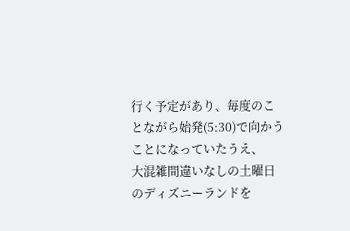行く予定があり、毎度のことながら始発(5:30)で向かうことになっていたうえ、
大混雑間違いなしの土曜日のディズニーランドを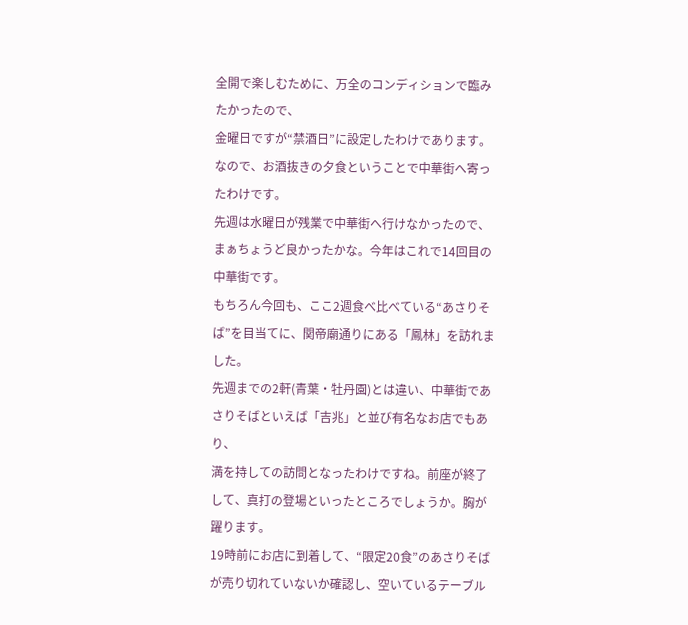全開で楽しむために、万全のコンディションで臨みたかったので、
金曜日ですが“禁酒日”に設定したわけであります。なので、お酒抜きの夕食ということで中華街へ寄ったわけです。
先週は水曜日が残業で中華街へ行けなかったので、まぁちょうど良かったかな。今年はこれで14回目の中華街です。
もちろん今回も、ここ2週食べ比べている“あさりそば”を目当てに、関帝廟通りにある「鳳林」を訪れました。
先週までの2軒(青葉・牡丹園)とは違い、中華街であさりそばといえば「吉兆」と並び有名なお店でもあり、
満を持しての訪問となったわけですね。前座が終了して、真打の登場といったところでしょうか。胸が躍ります。
19時前にお店に到着して、“限定20食”のあさりそばが売り切れていないか確認し、空いているテーブル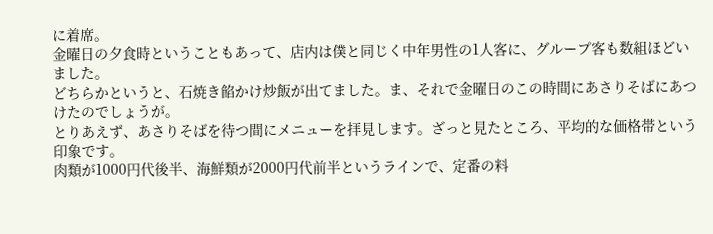に着席。
金曜日の夕食時ということもあって、店内は僕と同じく中年男性の1人客に、グループ客も数組ほどいました。
どちらかというと、石焼き餡かけ炒飯が出てました。ま、それで金曜日のこの時間にあさりそばにあつけたのでしょうが。
とりあえず、あさりそばを待つ間にメニューを拝見します。ざっと見たところ、平均的な価格帯という印象です。
肉類が1000円代後半、海鮮類が2000円代前半というラインで、定番の料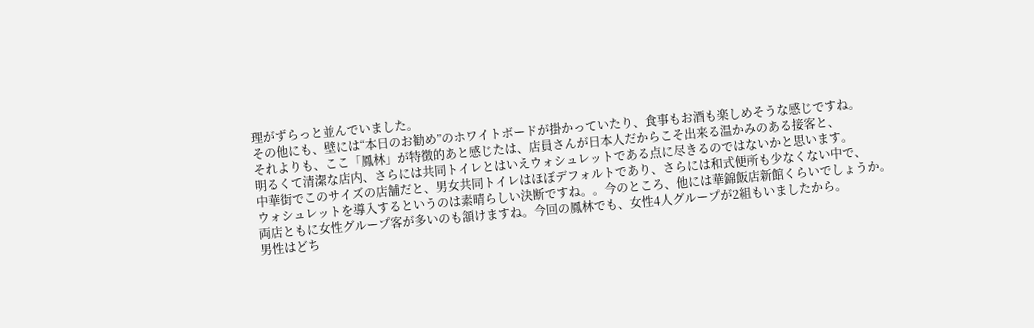理がずらっと並んでいました。
その他にも、壁には“本日のお勧め”のホワイトボードが掛かっていたり、食事もお酒も楽しめそうな感じですね。
それよりも、ここ「鳳林」が特徴的あと感じたは、店員さんが日本人だからこそ出来る温かみのある接客と、
明るくて清潔な店内、さらには共同トイレとはいえウォシュレットである点に尽きるのではないかと思います。
中華街でこのサイズの店舗だと、男女共同トイレはほぼデフォルトであり、さらには和式便所も少なくない中で、
ウォシュレットを導入するというのは素晴らしい決断ですね。。今のところ、他には華錦飯店新館くらいでしょうか。
両店ともに女性グループ客が多いのも頷けますね。今回の鳳林でも、女性4人グループが2組もいましたから。
男性はどち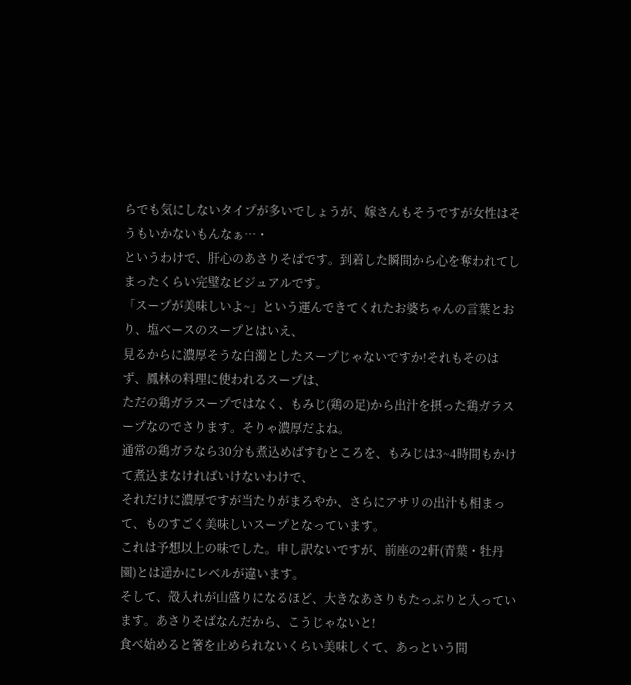らでも気にしないタイプが多いでしょうが、嫁さんもそうですが女性はそうもいかないもんなぁ…・
というわけで、肝心のあさりそばです。到着した瞬間から心を奪われてしまったくらい完璧なビジュアルです。
「スープが美味しいよ~」という運んできてくれたお婆ちゃんの言葉とおり、塩ベースのスープとはいえ、
見るからに濃厚そうな白濁としたスープじゃないですか!それもそのはず、鳳林の料理に使われるスープは、
ただの鶏ガラスープではなく、もみじ(鶏の足)から出汁を摂った鶏ガラスープなのでさります。そりゃ濃厚だよね。
通常の鶏ガラなら30分も煮込めばすむところを、もみじは3~4時間もかけて煮込まなければいけないわけで、
それだけに濃厚ですが当たりがまろやか、さらにアサリの出汁も相まって、ものすごく美味しいスープとなっています。
これは予想以上の味でした。申し訳ないですが、前座の2軒(青葉・牡丹園)とは遥かにレベルが違います。
そして、殻入れが山盛りになるほど、大きなあさりもたっぷりと入っています。あさりそばなんだから、こうじゃないと!
食べ始めると箸を止められないくらい美味しくて、あっという間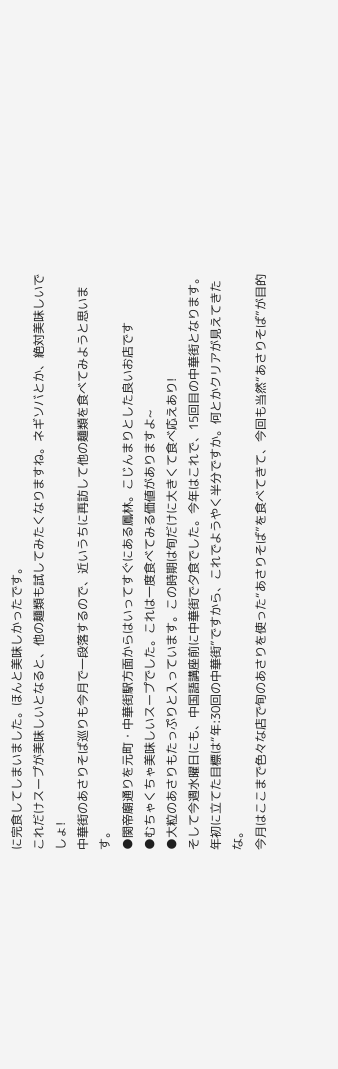に完食してしまいました。ほんと美味しかったです。
これだけスープが美味しいとなると、他の麺類も試してみたくなりますね。ネギソバとか、絶対美味しいでしょ!
中華街のあさりそば巡りも今月で一段落するので、近いうちに再訪して他の麺類を食べてみようと思います。
●関帝廟通りを元町・中華街駅方面からはいってすぐにある鳳林。こじんまりとした良いお店です
●むちゃくちゃ美味しいスープでした。これは一度食べてみる価値がありますよ~
●大粒のあさりもたっぷりと入っています。この時期は旬だけに大きくて食べ応えあり!
そして今週水曜日にも、中国語講座前に中華街で夕食でした。今年はこれで、15回目の中華街となります。
年初に立てた目標は“年:30回の中華街”ですから、これでようやく半分ですか。何とかクリアが見えてきたな。
今月はここまで色々な店で旬のあさりを使った“あさりそば”を食べてきて、今回も当然“あさりそば”が目的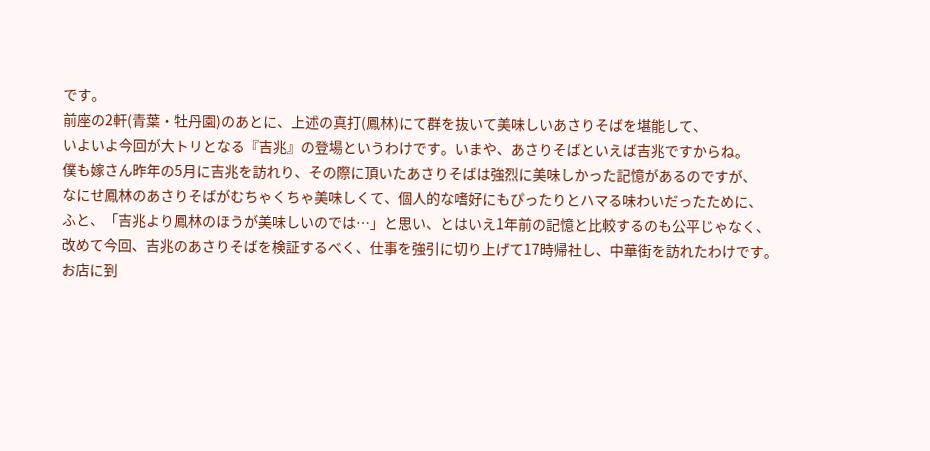です。
前座の2軒(青葉・牡丹園)のあとに、上述の真打(鳳林)にて群を抜いて美味しいあさりそばを堪能して、
いよいよ今回が大トリとなる『吉兆』の登場というわけです。いまや、あさりそばといえば吉兆ですからね。
僕も嫁さん昨年の5月に吉兆を訪れり、その際に頂いたあさりそばは強烈に美味しかった記憶があるのですが、
なにせ鳳林のあさりそばがむちゃくちゃ美味しくて、個人的な嗜好にもぴったりとハマる味わいだったために、
ふと、「吉兆より鳳林のほうが美味しいのでは…」と思い、とはいえ1年前の記憶と比較するのも公平じゃなく、
改めて今回、吉兆のあさりそばを検証するべく、仕事を強引に切り上げて17時帰社し、中華街を訪れたわけです。
お店に到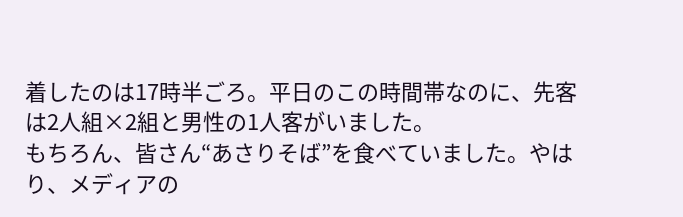着したのは17時半ごろ。平日のこの時間帯なのに、先客は2人組×2組と男性の1人客がいました。
もちろん、皆さん“あさりそば”を食べていました。やはり、メディアの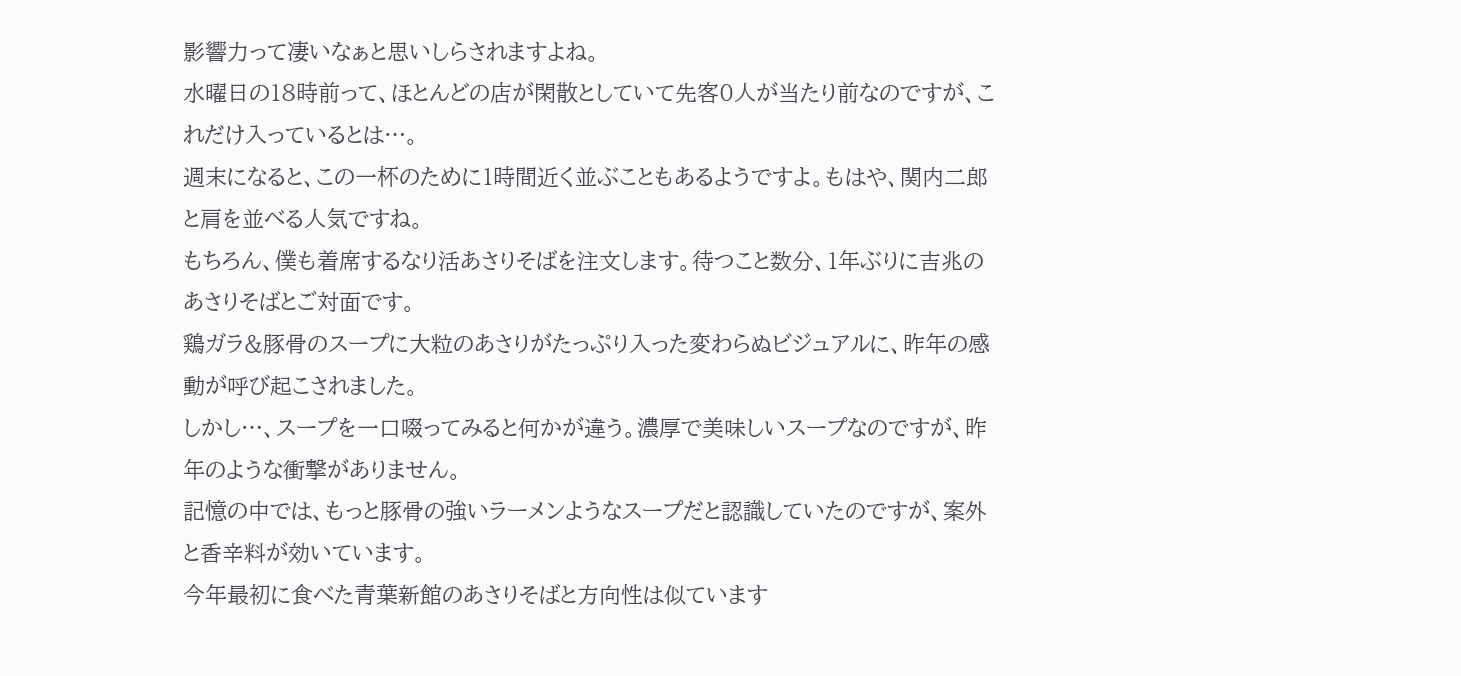影響力って凄いなぁと思いしらされますよね。
水曜日の18時前って、ほとんどの店が閑散としていて先客0人が当たり前なのですが、これだけ入っているとは…。
週末になると、この一杯のために1時間近く並ぶこともあるようですよ。もはや、関内二郎と肩を並べる人気ですね。
もちろん、僕も着席するなり活あさりそばを注文します。待つこと数分、1年ぶりに吉兆のあさりそばとご対面です。
鶏ガラ&豚骨のスープに大粒のあさりがたっぷり入った変わらぬビジュアルに、昨年の感動が呼び起こされました。
しかし…、スープを一口啜ってみると何かが違う。濃厚で美味しいスープなのですが、昨年のような衝撃がありません。
記憶の中では、もっと豚骨の強いラーメンようなスープだと認識していたのですが、案外と香辛料が効いています。
今年最初に食べた青葉新館のあさりそばと方向性は似ています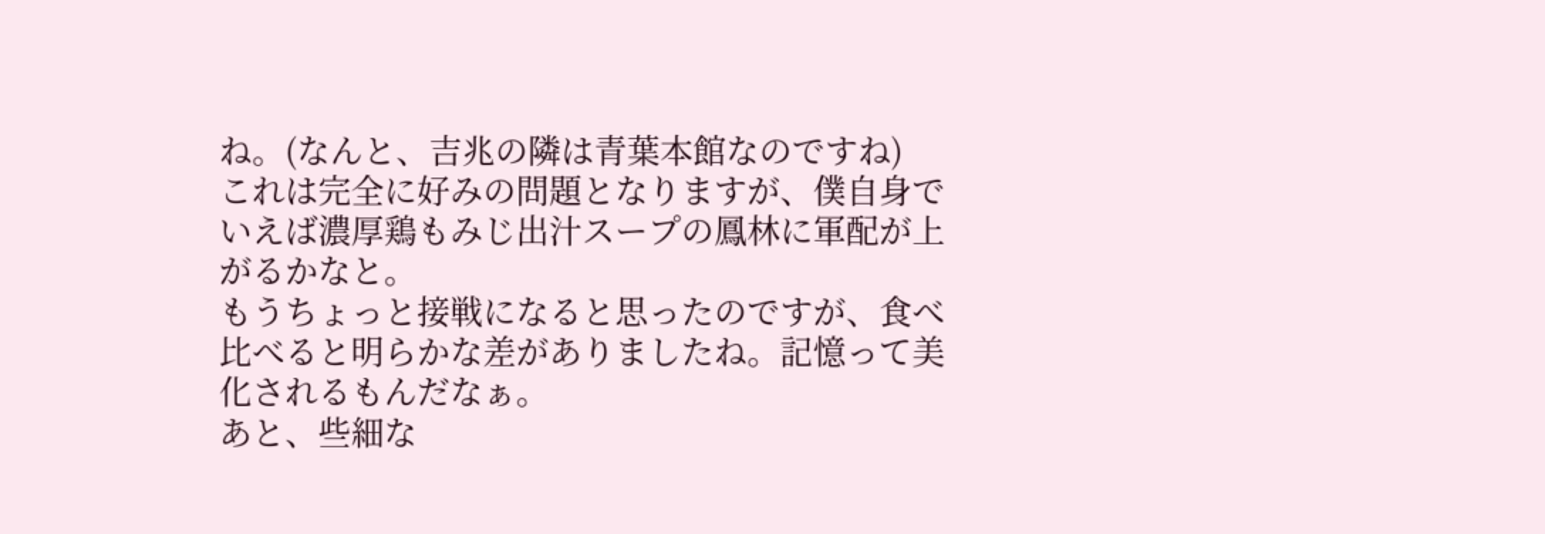ね。(なんと、吉兆の隣は青葉本館なのですね)
これは完全に好みの問題となりますが、僕自身でいえば濃厚鶏もみじ出汁スープの鳳林に軍配が上がるかなと。
もうちょっと接戦になると思ったのですが、食べ比べると明らかな差がありましたね。記憶って美化されるもんだなぁ。
あと、些細な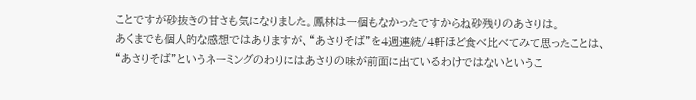ことですが砂抜きの甘さも気になりました。鳳林は一個もなかったですからね砂残りのあさりは。
あくまでも個人的な感想ではありますが、“あさりそば”を4週連続/4軒ほど食べ比べてみて思ったことは、
“あさりそば”というネーミングのわりにはあさりの味が前面に出ているわけではないというこ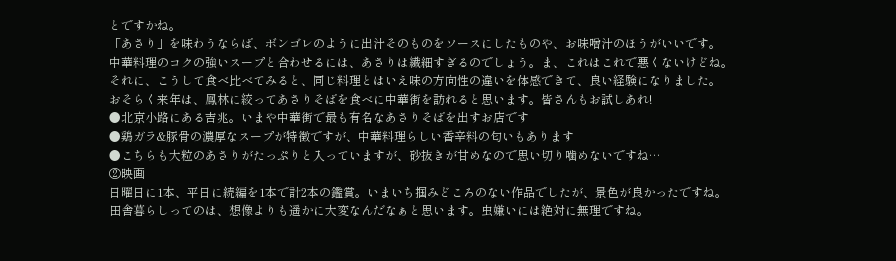とですかね。
「あさり」を味わうならば、ボンゴレのように出汁そのものをソースにしたものや、お味噌汁のほうがいいです。
中華料理のコクの強いスープと合わせるには、あさりは繊細すぎるのでしょう。ま、これはこれで悪くないけどね。
それに、こうして食べ比べてみると、同じ料理とはいえ味の方向性の違いを体感できて、良い経験になりました。
おそらく来年は、鳳林に絞ってあさりそばを食べに中華街を訪れると思います。皆さんもお試しあれ!
●北京小路にある吉兆。いまや中華街で最も有名なあさりそばを出すお店です
●鶏ガラ&豚骨の濃厚なスープが特徴ですが、中華料理らしい香辛料の匂いもあります
●こちらも大粒のあさりがたっぷりと入っていますが、砂抜きが甘めなので思い切り噛めないですね…
②映画
日曜日に1本、平日に続編を1本で計2本の鑑賞。いまいち掴みどころのない作品でしたが、景色が良かったですね。
田舎暮らしってのは、想像よりも遥かに大変なんだなぁと思います。虫嫌いには絶対に無理ですね。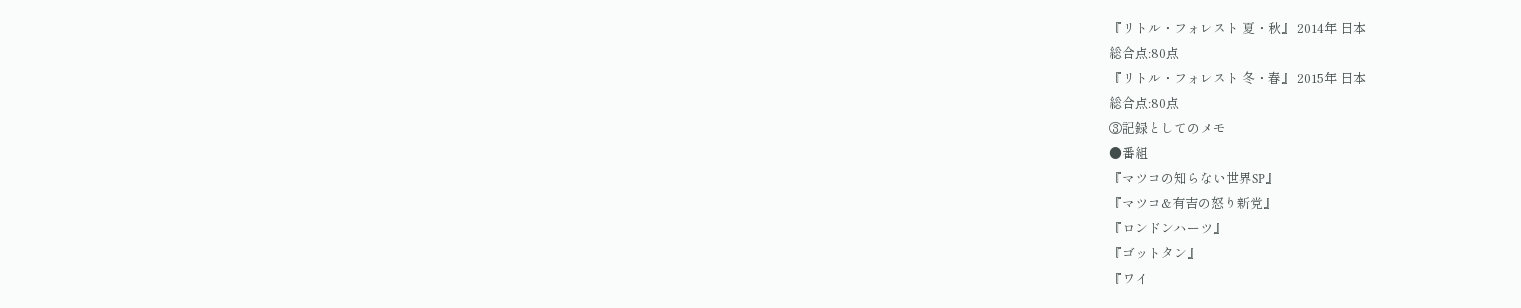『リトル・フォレスト 夏・秋』 2014年 日本
総合点:80点
『リトル・フォレスト 冬・春』 2015年 日本
総合点:80点
③記録としてのメモ
●番組
『マツコの知らない世界SP』
『マツコ&有吉の怒り新党』
『ロンドンハーツ』
『ゴットタン』
『ワイ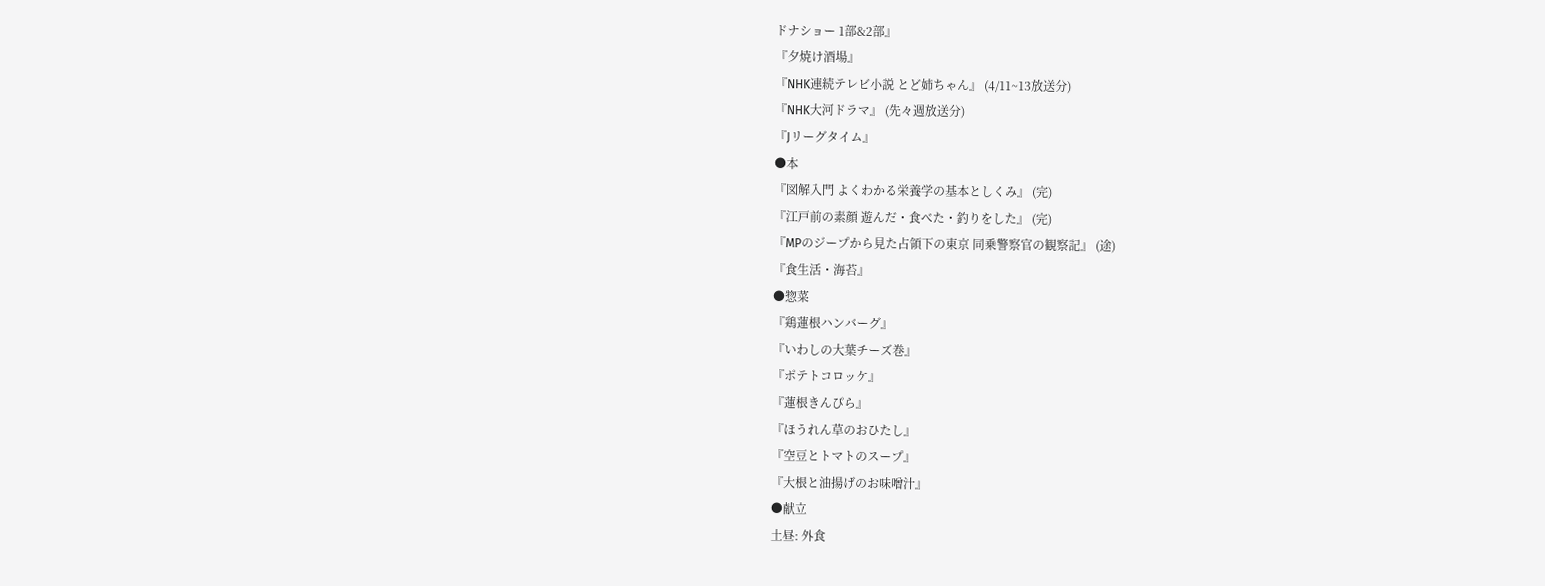ドナショー 1部&2部』
『夕焼け酒場』
『NHK連続テレビ小説 とど姉ちゃん』 (4/11~13放送分)
『NHK大河ドラマ』 (先々週放送分)
『Jリーグタイム』
●本
『図解入門 よくわかる栄養学の基本としくみ』 (完)
『江戸前の素顔 遊んだ・食べた・釣りをした』 (完)
『MPのジープから見た占領下の東京 同乗警察官の観察記』 (途)
『食生活・海苔』
●惣菜
『鶏蓮根ハンバーグ』
『いわしの大葉チーズ巻』
『ポテトコロッケ』
『蓮根きんぴら』
『ほうれん草のおひたし』
『空豆とトマトのスープ』
『大根と油揚げのお味噌汁』
●献立
土昼: 外食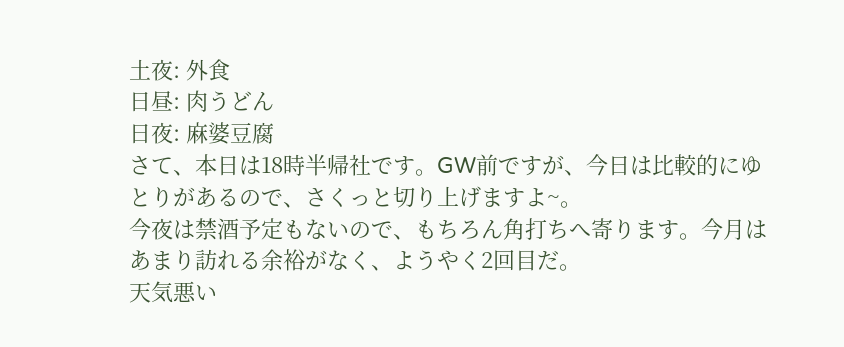土夜: 外食
日昼: 肉うどん
日夜: 麻婆豆腐
さて、本日は18時半帰社です。GW前ですが、今日は比較的にゆとりがあるので、さくっと切り上げますよ~。
今夜は禁酒予定もないので、もちろん角打ちへ寄ります。今月はあまり訪れる余裕がなく、ようやく2回目だ。
天気悪い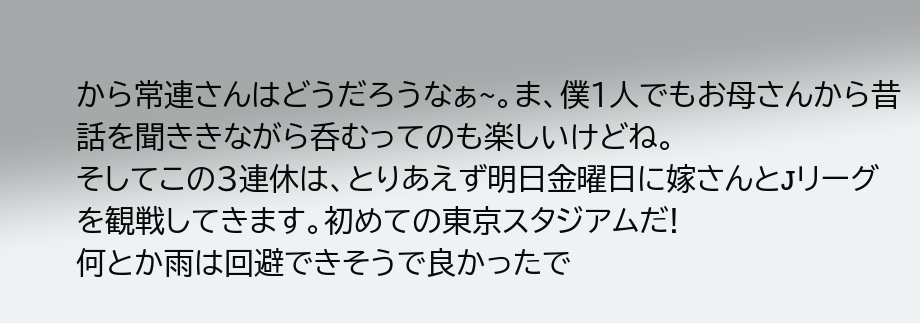から常連さんはどうだろうなぁ~。ま、僕1人でもお母さんから昔話を聞ききながら呑むってのも楽しいけどね。
そしてこの3連休は、とりあえず明日金曜日に嫁さんとJリーグを観戦してきます。初めての東京スタジアムだ!
何とか雨は回避できそうで良かったで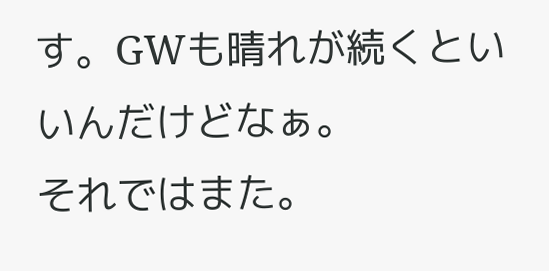す。GWも晴れが続くといいんだけどなぁ。
それではまた。